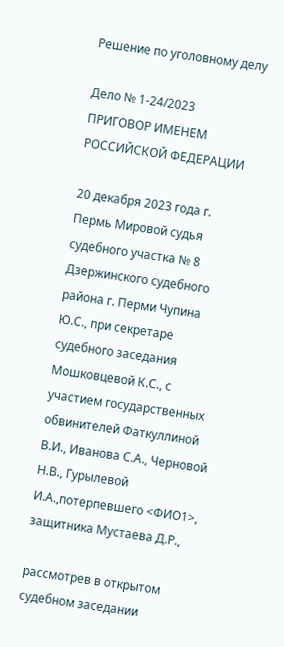Решение по уголовному делу

Дело № 1-24/2023 ПРИГОВОР ИМЕНЕМ РОССИЙСКОЙ ФЕДЕРАЦИИ

20 декабря 2023 года г. Пермь Мировой судья судебного участка № 8 Дзержинского судебного района г. Перми Чупина Ю.С., при секретаре судебного заседания Мошковцевой К.С., с участием государственных обвинителей Фаткуллиной В.И., Иванова С.А., Черновой Н.В., Гурылевой И.А.,потерпевшего <ФИО1>, защитника Мустаева Д.Р.,

рассмотрев в открытом судебном заседании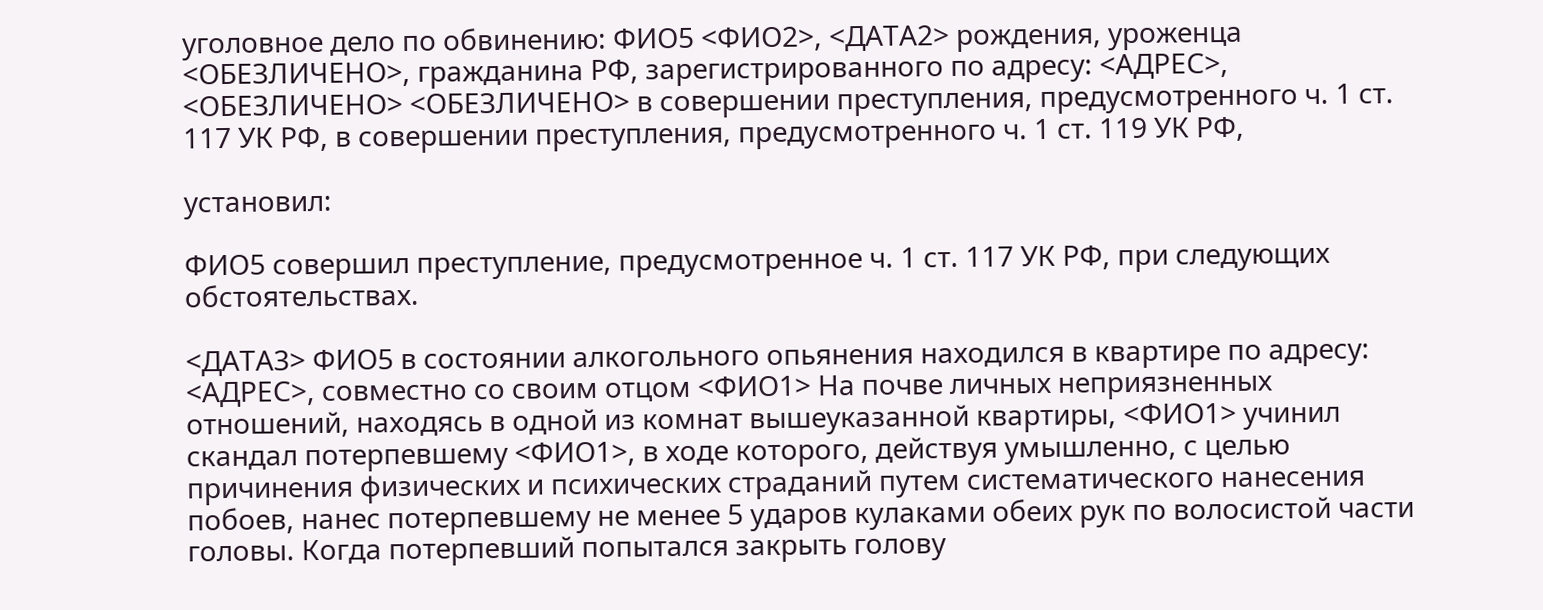уголовное дело по обвинению: ФИО5 <ФИО2>, <ДАТА2> рождения, уроженца <ОБЕЗЛИЧЕНО>, гражданина РФ, зарегистрированного по адресу: <АДРЕС>, <ОБЕЗЛИЧЕНО> <ОБЕЗЛИЧЕНО> в совершении преступления, предусмотренного ч. 1 ст. 117 УК РФ, в совершении преступления, предусмотренного ч. 1 ст. 119 УК РФ,

установил:

ФИО5 совершил преступление, предусмотренное ч. 1 ст. 117 УК РФ, при следующих обстоятельствах.

<ДАТА3> ФИО5 в состоянии алкогольного опьянения находился в квартире по адресу: <АДРЕС>, совместно со своим отцом <ФИО1> На почве личных неприязненных отношений, находясь в одной из комнат вышеуказанной квартиры, <ФИО1> учинил скандал потерпевшему <ФИО1>, в ходе которого, действуя умышленно, с целью причинения физических и психических страданий путем систематического нанесения побоев, нанес потерпевшему не менее 5 ударов кулаками обеих рук по волосистой части головы. Когда потерпевший попытался закрыть голову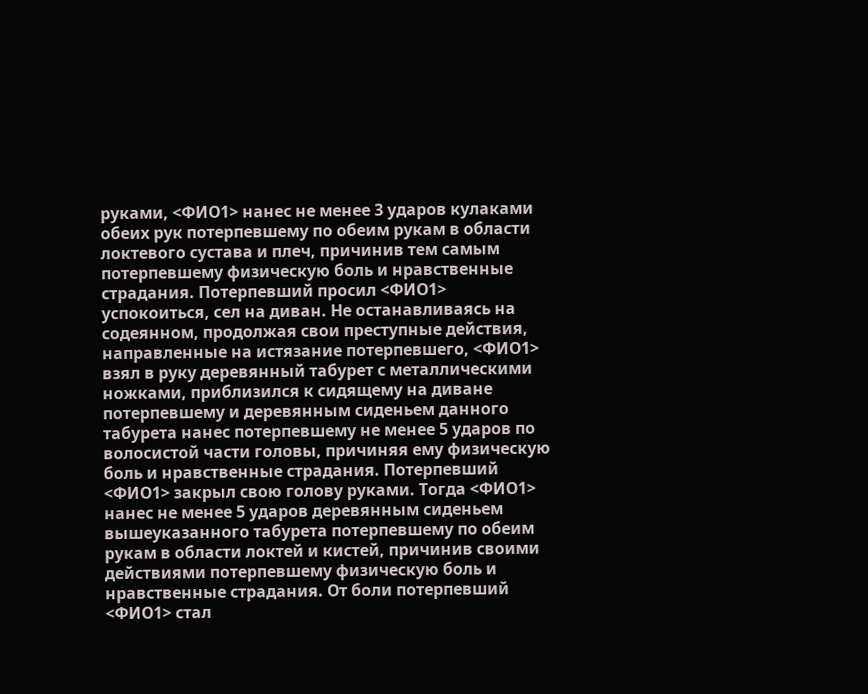руками, <ФИО1> нанес не менее 3 ударов кулаками обеих рук потерпевшему по обеим рукам в области локтевого сустава и плеч, причинив тем самым потерпевшему физическую боль и нравственные страдания. Потерпевший просил <ФИО1> успокоиться, сел на диван. Не останавливаясь на содеянном, продолжая свои преступные действия, направленные на истязание потерпевшего, <ФИО1> взял в руку деревянный табурет с металлическими ножками, приблизился к сидящему на диване потерпевшему и деревянным сиденьем данного табурета нанес потерпевшему не менее 5 ударов по волосистой части головы, причиняя ему физическую боль и нравственные страдания. Потерпевший <ФИО1> закрыл свою голову руками. Тогда <ФИО1> нанес не менее 5 ударов деревянным сиденьем вышеуказанного табурета потерпевшему по обеим рукам в области локтей и кистей, причинив своими действиями потерпевшему физическую боль и нравственные страдания. От боли потерпевший <ФИО1> стал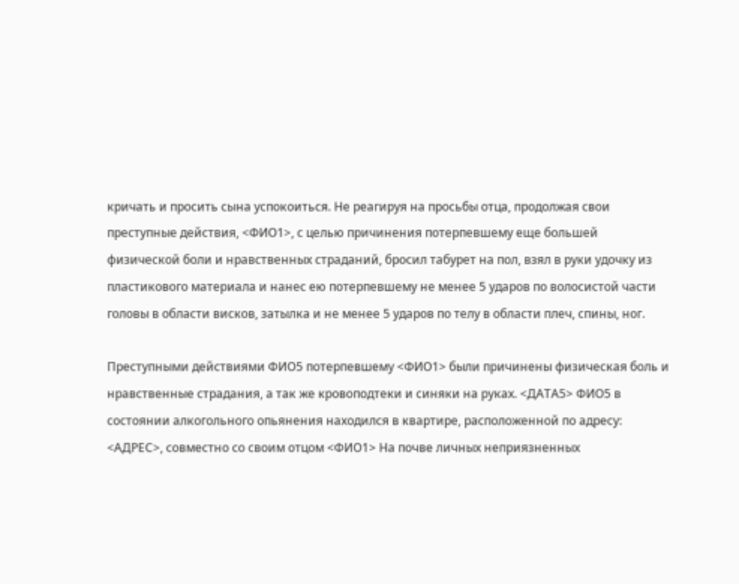кричать и просить сына успокоиться. Не реагируя на просьбы отца, продолжая свои преступные действия, <ФИО1>, с целью причинения потерпевшему еще большей физической боли и нравственных страданий, бросил табурет на пол, взял в руки удочку из пластикового материала и нанес ею потерпевшему не менее 5 ударов по волосистой части головы в области висков, затылка и не менее 5 ударов по телу в области плеч, спины, ног.

Преступными действиями ФИО5 потерпевшему <ФИО1> были причинены физическая боль и нравственные страдания, а так же кровоподтеки и синяки на руках. <ДАТА5> ФИО5 в состоянии алкогольного опьянения находился в квартире, расположенной по адресу: <АДРЕС>, совместно со своим отцом <ФИО1> На почве личных неприязненных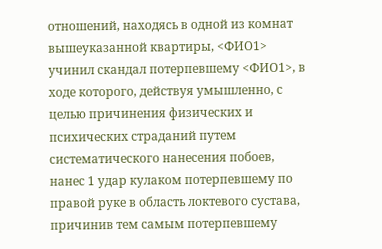отношений, находясь в одной из комнат вышеуказанной квартиры, <ФИО1> учинил скандал потерпевшему <ФИО1>, в ходе которого, действуя умышленно, с целью причинения физических и психических страданий путем систематического нанесения побоев, нанес 1 удар кулаком потерпевшему по правой руке в область локтевого сустава, причинив тем самым потерпевшему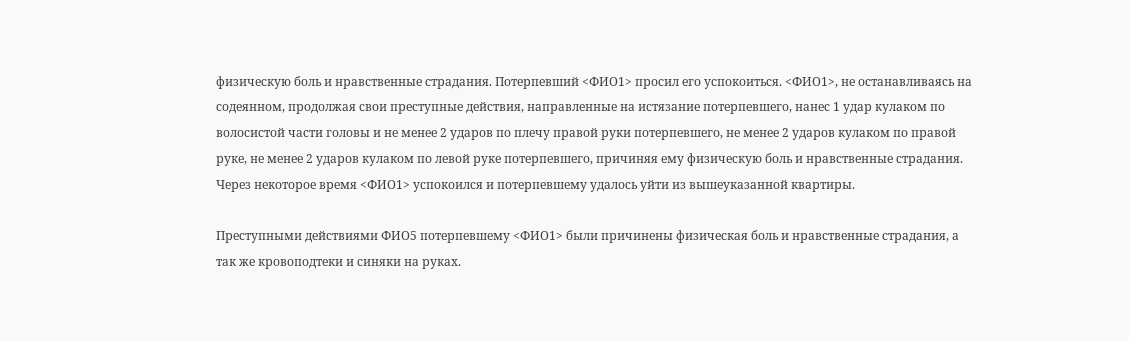физическую боль и нравственные страдания. Потерпевший <ФИО1> просил его успокоиться. <ФИО1>, не останавливаясь на содеянном, продолжая свои преступные действия, направленные на истязание потерпевшего, нанес 1 удар кулаком по волосистой части головы и не менее 2 ударов по плечу правой руки потерпевшего, не менее 2 ударов кулаком по правой руке, не менее 2 ударов кулаком по левой руке потерпевшего, причиняя ему физическую боль и нравственные страдания. Через некоторое время <ФИО1> успокоился и потерпевшему удалось уйти из вышеуказанной квартиры.

Преступными действиями ФИО5 потерпевшему <ФИО1> были причинены физическая боль и нравственные страдания, а так же кровоподтеки и синяки на руках.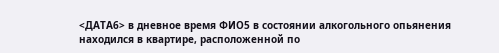<ДАТА6> в дневное время ФИО5 в состоянии алкогольного опьянения находился в квартире, расположенной по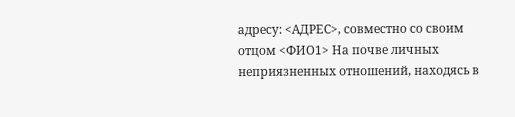адресу: <АДРЕС>, совместно со своим отцом <ФИО1> На почве личных неприязненных отношений, находясь в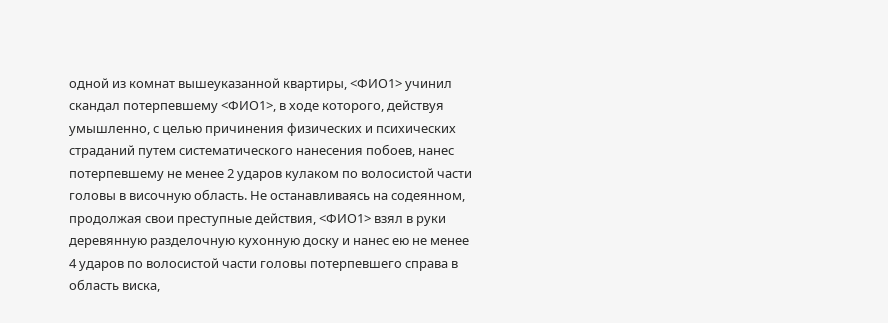одной из комнат вышеуказанной квартиры, <ФИО1> учинил скандал потерпевшему <ФИО1>, в ходе которого, действуя умышленно, с целью причинения физических и психических страданий путем систематического нанесения побоев, нанес потерпевшему не менее 2 ударов кулаком по волосистой части головы в височную область. Не останавливаясь на содеянном, продолжая свои преступные действия, <ФИО1> взял в руки деревянную разделочную кухонную доску и нанес ею не менее 4 ударов по волосистой части головы потерпевшего справа в область виска,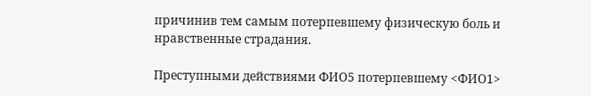причинив тем самым потерпевшему физическую боль и нравственные страдания.

Преступными действиями ФИО5 потерпевшему <ФИО1>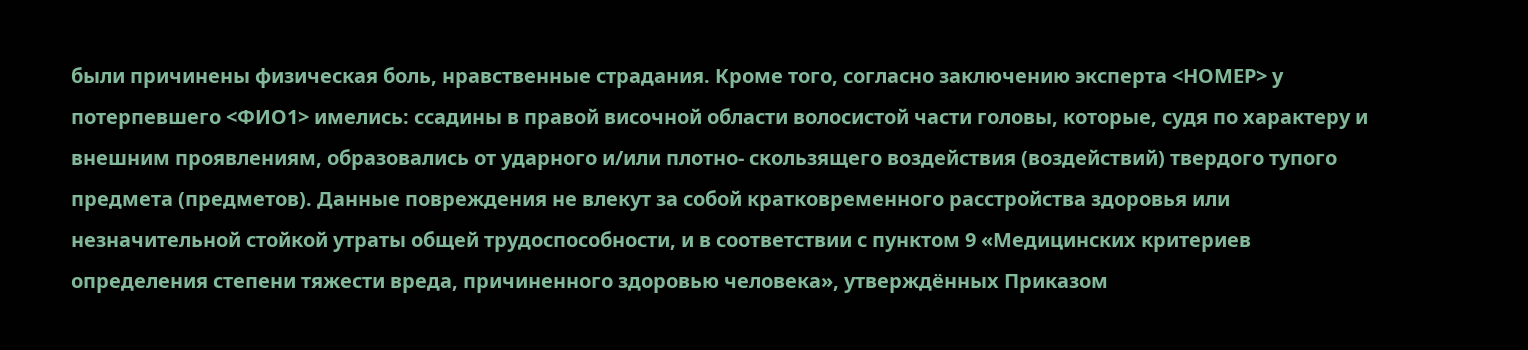были причинены физическая боль, нравственные страдания. Кроме того, согласно заключению эксперта <НОМЕР> у потерпевшего <ФИО1> имелись: ссадины в правой височной области волосистой части головы, которые, судя по характеру и внешним проявлениям, образовались от ударного и/или плотно- скользящего воздействия (воздействий) твердого тупого предмета (предметов). Данные повреждения не влекут за собой кратковременного расстройства здоровья или незначительной стойкой утраты общей трудоспособности, и в соответствии с пунктом 9 «Медицинских критериев определения степени тяжести вреда, причиненного здоровью человека», утверждённых Приказом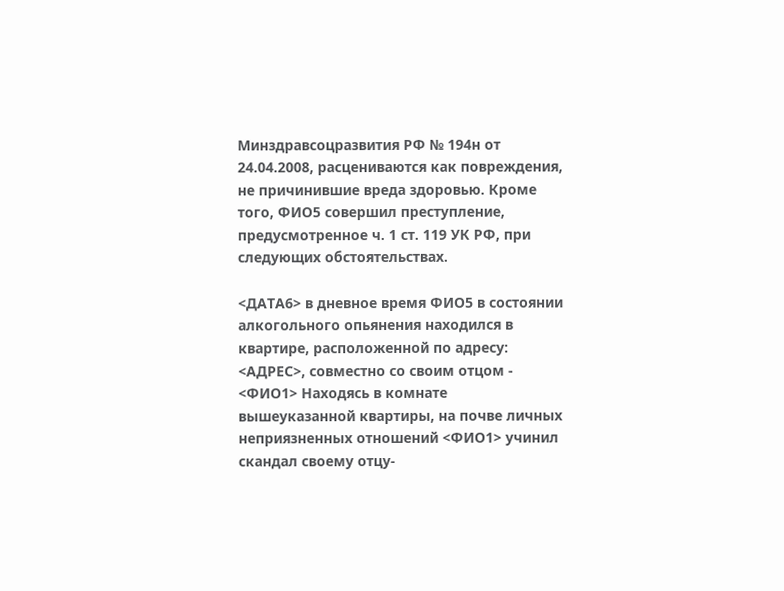Минздравсоцразвития РФ № 194н от 24.04.2008, расцениваются как повреждения, не причинившие вреда здоровью. Кроме того, ФИО5 совершил преступление, предусмотренное ч. 1 ст. 119 УК РФ, при следующих обстоятельствах.

<ДАТА6> в дневное время ФИО5 в состоянии алкогольного опьянения находился в квартире, расположенной по адресу: <АДРЕС>, совместно со своим отцом - <ФИО1> Находясь в комнате вышеуказанной квартиры, на почве личных неприязненных отношений <ФИО1> учинил скандал своему отцу-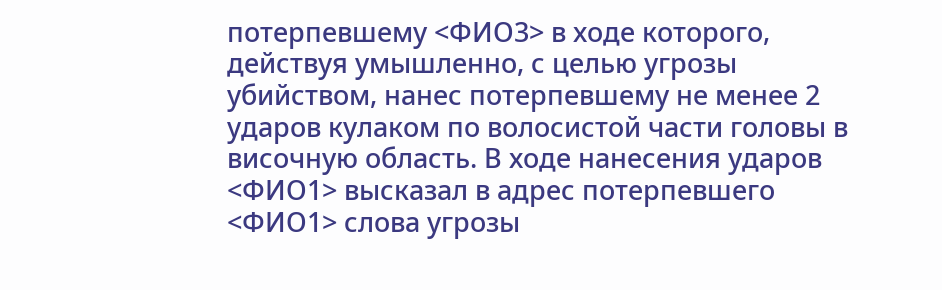потерпевшему <ФИО3> в ходе которого, действуя умышленно, с целью угрозы убийством, нанес потерпевшему не менее 2 ударов кулаком по волосистой части головы в височную область. В ходе нанесения ударов <ФИО1> высказал в адрес потерпевшего <ФИО1> слова угрозы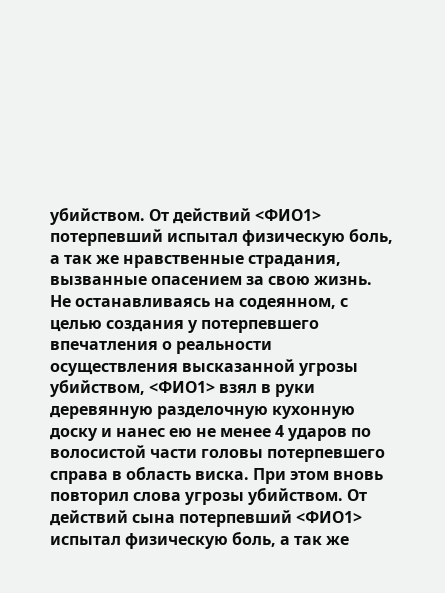убийством. От действий <ФИО1> потерпевший испытал физическую боль, а так же нравственные страдания, вызванные опасением за свою жизнь. Не останавливаясь на содеянном, с целью создания у потерпевшего впечатления о реальности осуществления высказанной угрозы убийством, <ФИО1> взял в руки деревянную разделочную кухонную доску и нанес ею не менее 4 ударов по волосистой части головы потерпевшего справа в область виска. При этом вновь повторил слова угрозы убийством. От действий сына потерпевший <ФИО1> испытал физическую боль, а так же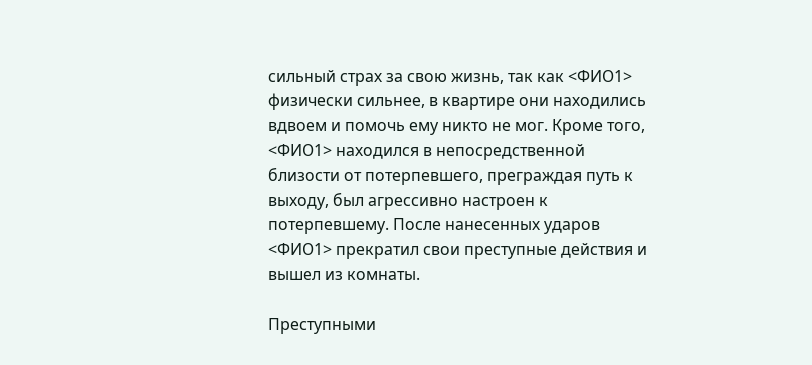сильный страх за свою жизнь, так как <ФИО1> физически сильнее, в квартире они находились вдвоем и помочь ему никто не мог. Кроме того, <ФИО1> находился в непосредственной близости от потерпевшего, преграждая путь к выходу, был агрессивно настроен к потерпевшему. После нанесенных ударов <ФИО1> прекратил свои преступные действия и вышел из комнаты.

Преступными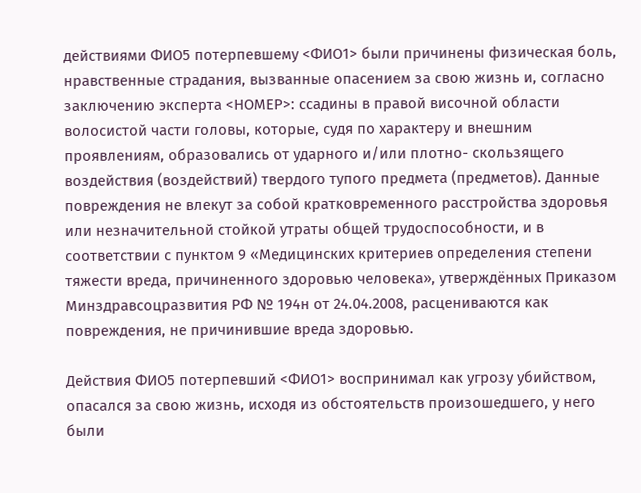действиями ФИО5 потерпевшему <ФИО1> были причинены физическая боль, нравственные страдания, вызванные опасением за свою жизнь и, согласно заключению эксперта <НОМЕР>: ссадины в правой височной области волосистой части головы, которые, судя по характеру и внешним проявлениям, образовались от ударного и/или плотно- скользящего воздействия (воздействий) твердого тупого предмета (предметов). Данные повреждения не влекут за собой кратковременного расстройства здоровья или незначительной стойкой утраты общей трудоспособности, и в соответствии с пунктом 9 «Медицинских критериев определения степени тяжести вреда, причиненного здоровью человека», утверждённых Приказом Минздравсоцразвития РФ № 194н от 24.04.2008, расцениваются как повреждения, не причинившие вреда здоровью.

Действия ФИО5 потерпевший <ФИО1> воспринимал как угрозу убийством, опасался за свою жизнь, исходя из обстоятельств произошедшего, у него были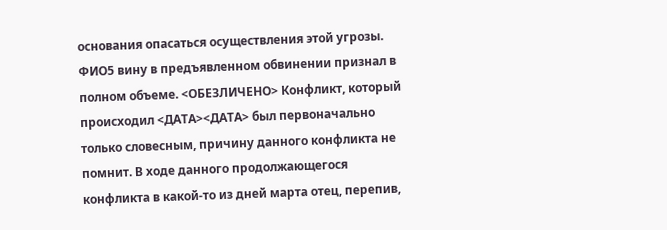основания опасаться осуществления этой угрозы. ФИО5 вину в предъявленном обвинении признал в полном объеме. <ОБЕЗЛИЧЕНО> Конфликт, который происходил <ДАТА><ДАТА> был первоначально только словесным, причину данного конфликта не помнит. В ходе данного продолжающегося конфликта в какой-то из дней марта отец, перепив,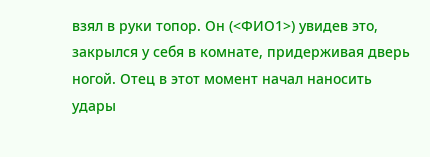взял в руки топор. Он (<ФИО1>) увидев это, закрылся у себя в комнате, придерживая дверь ногой. Отец в этот момент начал наносить удары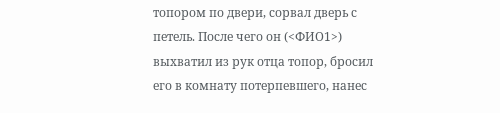топором по двери, сорвал дверь с петель. После чего он (<ФИО1>) выхватил из рук отца топор, бросил его в комнату потерпевшего, нанес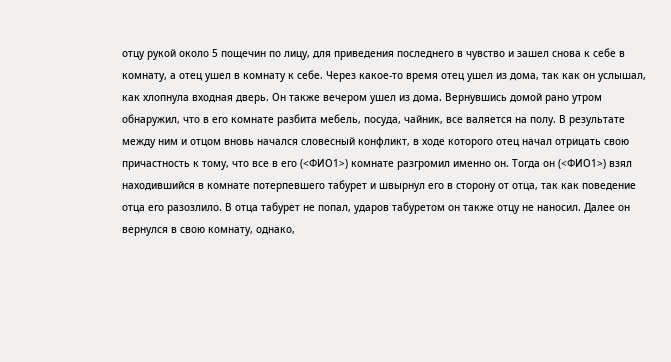отцу рукой около 5 пощечин по лицу, для приведения последнего в чувство и зашел снова к себе в комнату, а отец ушел в комнату к себе. Через какое-то время отец ушел из дома, так как он услышал, как хлопнула входная дверь. Он также вечером ушел из дома. Вернувшись домой рано утром обнаружил, что в его комнате разбита мебель, посуда, чайник, все валяется на полу. В результате между ним и отцом вновь начался словесный конфликт, в ходе которого отец начал отрицать свою причастность к тому, что все в его (<ФИО1>) комнате разгромил именно он. Тогда он (<ФИО1>) взял находившийся в комнате потерпевшего табурет и швырнул его в сторону от отца, так как поведение отца его разозлило. В отца табурет не попал, ударов табуретом он также отцу не наносил. Далее он вернулся в свою комнату, однако,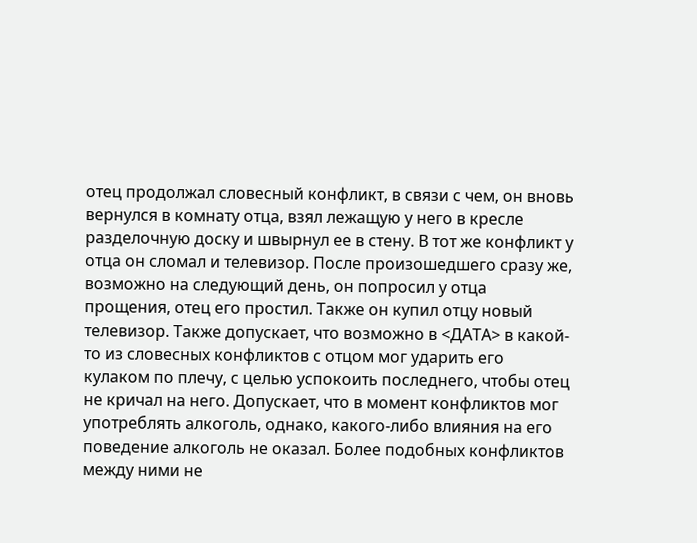отец продолжал словесный конфликт, в связи с чем, он вновь вернулся в комнату отца, взял лежащую у него в кресле разделочную доску и швырнул ее в стену. В тот же конфликт у отца он сломал и телевизор. После произошедшего сразу же, возможно на следующий день, он попросил у отца прощения, отец его простил. Также он купил отцу новый телевизор. Также допускает, что возможно в <ДАТА> в какой-то из словесных конфликтов с отцом мог ударить его кулаком по плечу, с целью успокоить последнего, чтобы отец не кричал на него. Допускает, что в момент конфликтов мог употреблять алкоголь, однако, какого-либо влияния на его поведение алкоголь не оказал. Более подобных конфликтов между ними не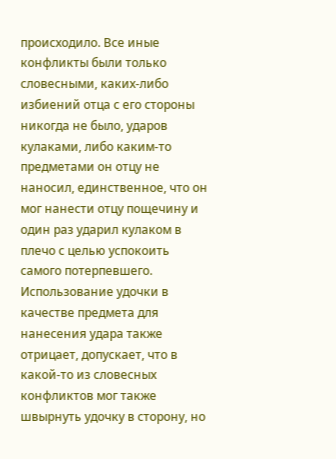происходило. Все иные конфликты были только словесными, каких-либо избиений отца с его стороны никогда не было, ударов кулаками, либо каким-то предметами он отцу не наносил, единственное, что он мог нанести отцу пощечину и один раз ударил кулаком в плечо с целью успокоить самого потерпевшего. Использование удочки в качестве предмета для нанесения удара также отрицает, допускает, что в какой-то из словесных конфликтов мог также швырнуть удочку в сторону, но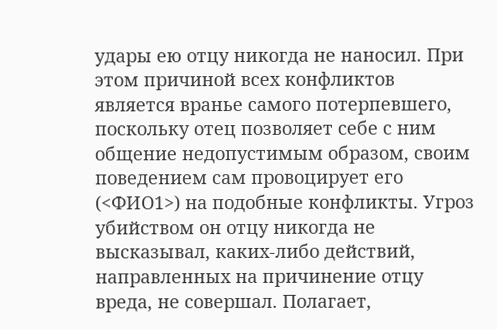удары ею отцу никогда не наносил. При этом причиной всех конфликтов является вранье самого потерпевшего, поскольку отец позволяет себе с ним общение недопустимым образом, своим поведением сам провоцирует его (<ФИО1>) на подобные конфликты. Угроз убийством он отцу никогда не высказывал, каких-либо действий, направленных на причинение отцу вреда, не совершал. Полагает,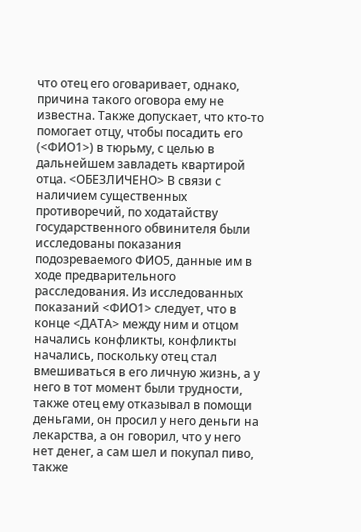что отец его оговаривает, однако, причина такого оговора ему не известна. Также допускает, что кто-то помогает отцу, чтобы посадить его (<ФИО1>) в тюрьму, с целью в дальнейшем завладеть квартирой отца. <ОБЕЗЛИЧЕНО> В связи с наличием существенных противоречий, по ходатайству государственного обвинителя были исследованы показания подозреваемого ФИО5, данные им в ходе предварительного расследования. Из исследованных показаний <ФИО1> следует, что в конце <ДАТА> между ним и отцом начались конфликты, конфликты начались, поскольку отец стал вмешиваться в его личную жизнь, а у него в тот момент были трудности, также отец ему отказывал в помощи деньгами, он просил у него деньги на лекарства, а он говорил, что у него нет денег, а сам шел и покупал пиво, также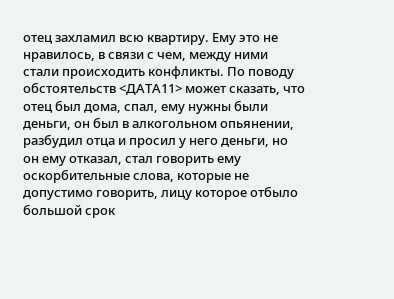отец захламил всю квартиру. Ему это не нравилось, в связи с чем, между ними стали происходить конфликты. По поводу обстоятельств <ДАТА11> может сказать, что отец был дома, спал, ему нужны были деньги, он был в алкогольном опьянении, разбудил отца и просил у него деньги, но он ему отказал, стал говорить ему оскорбительные слова, которые не допустимо говорить, лицу которое отбыло большой срок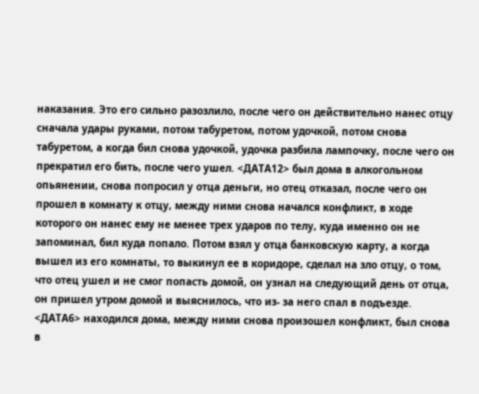наказания. Это его сильно разозлило, после чего он действительно нанес отцу сначала удары руками, потом табуретом, потом удочкой, потом снова табуретом, а когда бил снова удочкой, удочка разбила лампочку, после чего он прекратил его бить, после чего ушел. <ДАТА12> был дома в алкогольном опьянении, снова попросил у отца деньги, но отец отказал, после чего он прошел в комнату к отцу, между ними снова начался конфликт, в ходе которого он нанес ему не менее трех ударов по телу, куда именно он не запоминал, бил куда попало. Потом взял у отца банковскую карту, а когда вышел из его комнаты, то выкинул ее в коридоре, сделал на зло отцу, о том, что отец ушел и не смог попасть домой, он узнал на следующий день от отца, он пришел утром домой и выяснилось, что из- за него спал в подъезде. <ДАТА6> находился дома, между ними снова произошел конфликт, был снова в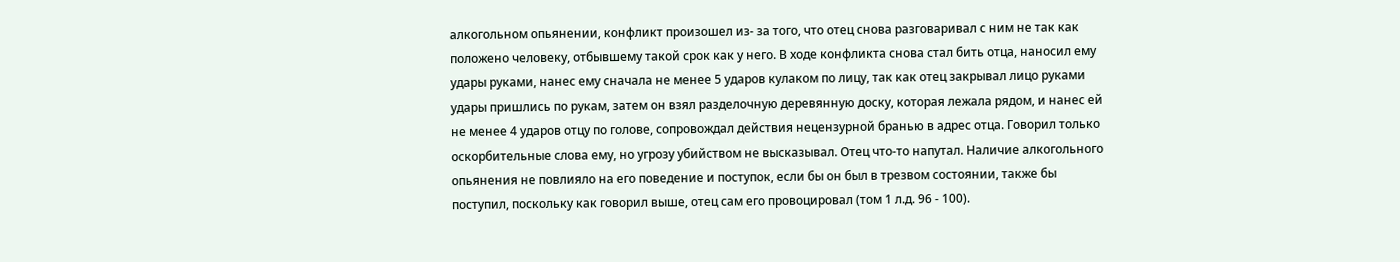алкогольном опьянении, конфликт произошел из- за того, что отец снова разговаривал с ним не так как положено человеку, отбывшему такой срок как у него. В ходе конфликта снова стал бить отца, наносил ему удары руками, нанес ему сначала не менее 5 ударов кулаком по лицу, так как отец закрывал лицо руками удары пришлись по рукам, затем он взял разделочную деревянную доску, которая лежала рядом, и нанес ей не менее 4 ударов отцу по голове, сопровождал действия нецензурной бранью в адрес отца. Говорил только оскорбительные слова ему, но угрозу убийством не высказывал. Отец что-то напутал. Наличие алкогольного опьянения не повлияло на его поведение и поступок, если бы он был в трезвом состоянии, также бы поступил, поскольку как говорил выше, отец сам его провоцировал (том 1 л.д. 96 - 100).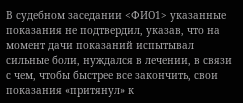В судебном заседании <ФИО1> указанные показания не подтвердил, указав, что на момент дачи показаний испытывал сильные боли, нуждался в лечении, в связи с чем, чтобы быстрее все закончить, свои показания «притянул» к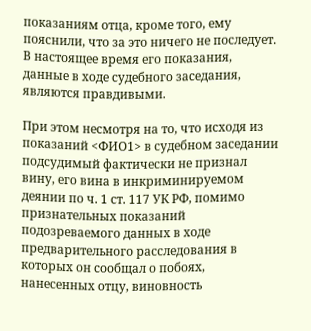показаниям отца, кроме того, ему пояснили, что за это ничего не последует. В настоящее время его показания, данные в ходе судебного заседания, являются правдивыми.

При этом несмотря на то, что исходя из показаний <ФИО1> в судебном заседании подсудимый фактически не признал вину, его вина в инкриминируемом деянии по ч. 1 ст. 117 УК РФ, помимо признательных показаний подозреваемого данных в ходе предварительного расследования в которых он сообщал о побоях, нанесенных отцу, виновность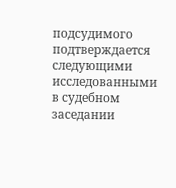подсудимого подтверждается следующими исследованными в судебном заседании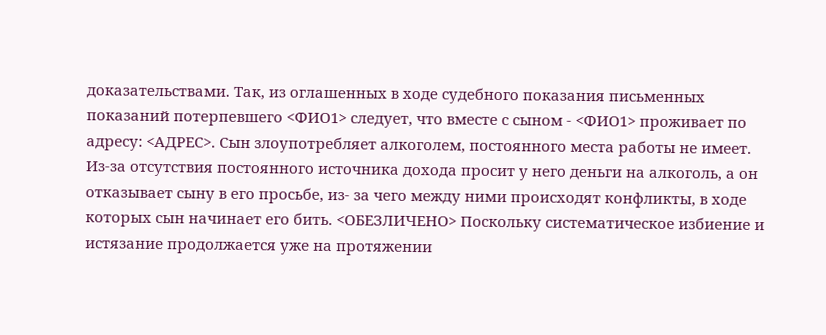доказательствами. Так, из оглашенных в ходе судебного показания письменных показаний потерпевшего <ФИО1> следует, что вместе с сыном - <ФИО1> проживает по адресу: <АДРЕС>. Сын злоупотребляет алкоголем, постоянного места работы не имеет. Из-за отсутствия постоянного источника дохода просит у него деньги на алкоголь, а он отказывает сыну в его просьбе, из- за чего между ними происходят конфликты, в ходе которых сын начинает его бить. <ОБЕЗЛИЧЕНО> Поскольку систематическое избиение и истязание продолжается уже на протяжении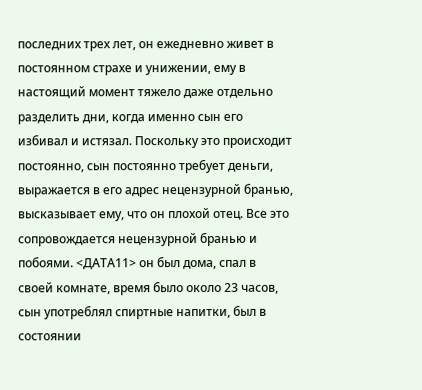последних трех лет, он ежедневно живет в постоянном страхе и унижении, ему в настоящий момент тяжело даже отдельно разделить дни, когда именно сын его избивал и истязал. Поскольку это происходит постоянно, сын постоянно требует деньги, выражается в его адрес нецензурной бранью, высказывает ему, что он плохой отец. Все это сопровождается нецензурной бранью и побоями. <ДАТА11> он был дома, спал в своей комнате, время было около 23 часов, сын употреблял спиртные напитки, был в состоянии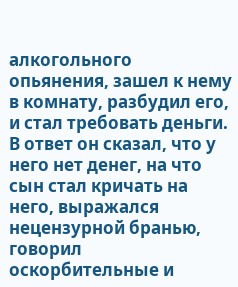алкогольного опьянения, зашел к нему в комнату, разбудил его, и стал требовать деньги. В ответ он сказал, что у него нет денег, на что сын стал кричать на него, выражался нецензурной бранью, говорил оскорбительные и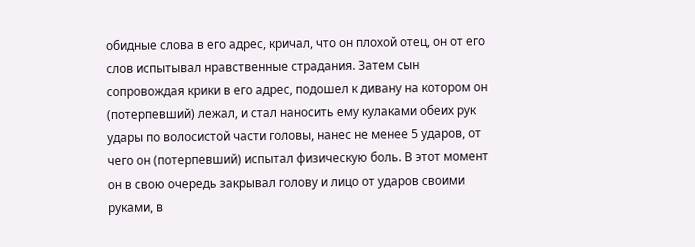обидные слова в его адрес, кричал, что он плохой отец, он от его слов испытывал нравственные страдания. Затем сын сопровождая крики в его адрес, подошел к дивану на котором он (потерпевший) лежал, и стал наносить ему кулаками обеих рук удары по волосистой части головы, нанес не менее 5 ударов, от чего он (потерпевший) испытал физическую боль. В этот момент он в свою очередь закрывал голову и лицо от ударов своими руками, в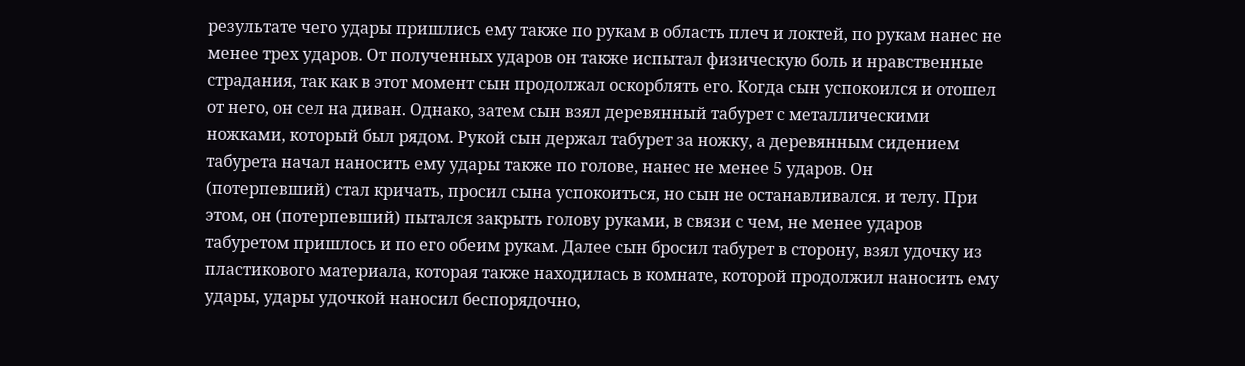результате чего удары пришлись ему также по рукам в область плеч и локтей, по рукам нанес не менее трех ударов. От полученных ударов он также испытал физическую боль и нравственные страдания, так как в этот момент сын продолжал оскорблять его. Когда сын успокоился и отошел от него, он сел на диван. Однако, затем сын взял деревянный табурет с металлическими ножками, который был рядом. Рукой сын держал табурет за ножку, а деревянным сидением табурета начал наносить ему удары также по голове, нанес не менее 5 ударов. Он (потерпевший) стал кричать, просил сына успокоиться, но сын не останавливался. и телу. При этом, он (потерпевший) пытался закрыть голову руками, в связи с чем, не менее ударов табуретом пришлось и по его обеим рукам. Далее сын бросил табурет в сторону, взял удочку из пластикового материала, которая также находилась в комнате, которой продолжил наносить ему удары, удары удочкой наносил беспорядочно,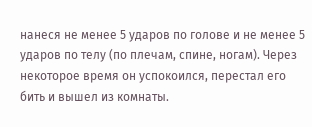нанеся не менее 5 ударов по голове и не менее 5 ударов по телу (по плечам, спине, ногам). Через некоторое время он успокоился, перестал его бить и вышел из комнаты.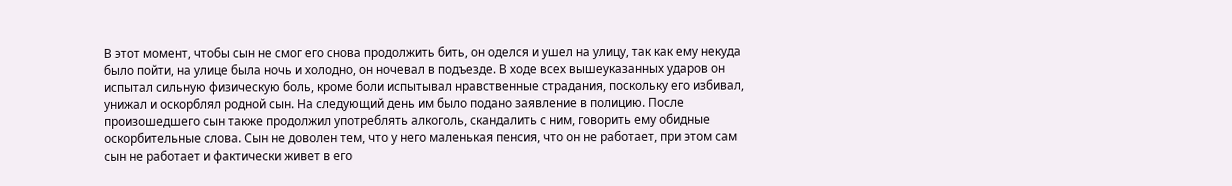В этот момент, чтобы сын не смог его снова продолжить бить, он оделся и ушел на улицу, так как ему некуда было пойти, на улице была ночь и холодно, он ночевал в подъезде. В ходе всех вышеуказанных ударов он испытал сильную физическую боль, кроме боли испытывал нравственные страдания, поскольку его избивал, унижал и оскорблял родной сын. На следующий день им было подано заявление в полицию. После произошедшего сын также продолжил употреблять алкоголь, скандалить с ним, говорить ему обидные оскорбительные слова. Сын не доволен тем, что у него маленькая пенсия, что он не работает, при этом сам сын не работает и фактически живет в его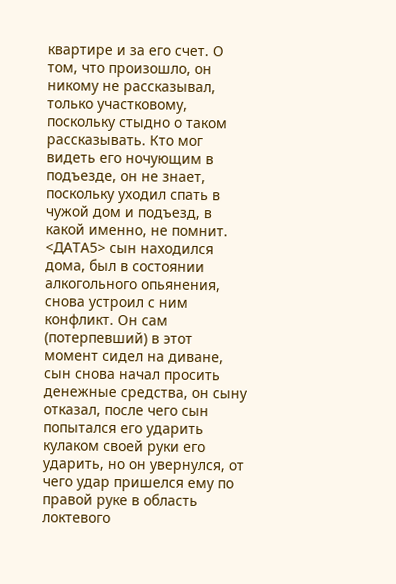квартире и за его счет. О том, что произошло, он никому не рассказывал, только участковому, поскольку стыдно о таком рассказывать. Кто мог видеть его ночующим в подъезде, он не знает, поскольку уходил спать в чужой дом и подъезд, в какой именно, не помнит. <ДАТА5> сын находился дома, был в состоянии алкогольного опьянения, снова устроил с ним конфликт. Он сам (потерпевший) в этот момент сидел на диване, сын снова начал просить денежные средства, он сыну отказал, после чего сын попытался его ударить кулаком своей руки его ударить, но он увернулся, от чего удар пришелся ему по правой руке в область локтевого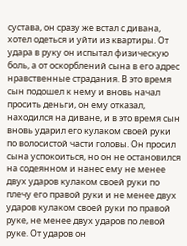сустава, он сразу же встал с дивана, хотел одеться и уйти из квартиры. От удара в руку он испытал физическую боль, а от оскорблений сына в его адрес нравственные страдания. В это время сын подошел к нему и вновь начал просить деньги, он ему отказал, находился на диване, и в это время сын вновь ударил его кулаком своей руки по волосистой части головы. Он просил сына успокоиться, но он не остановился на содеянном и нанес ему не менее двух ударов кулаком своей руки по плечу его правой руки и не менее двух ударов кулаком своей руки по правой руке, не менее двух ударов по левой руке. От ударов он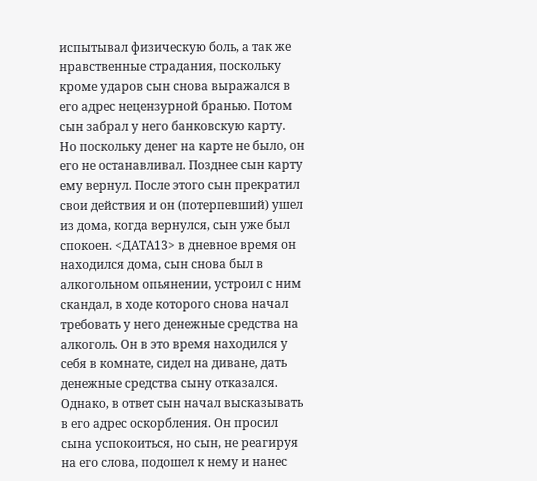испытывал физическую боль, а так же нравственные страдания, поскольку кроме ударов сын снова выражался в его адрес нецензурной бранью. Потом сын забрал у него банковскую карту. Но поскольку денег на карте не было, он его не останавливал. Позднее сын карту ему вернул. После этого сын прекратил свои действия и он (потерпевший) ушел из дома, когда вернулся, сын уже был спокоен. <ДАТА13> в дневное время он находился дома, сын снова был в алкогольном опьянении, устроил с ним скандал, в ходе которого снова начал требовать у него денежные средства на алкоголь. Он в это время находился у себя в комнате, сидел на диване, дать денежные средства сыну отказался. Однако, в ответ сын начал высказывать в его адрес оскорбления. Он просил сына успокоиться, но сын, не реагируя на его слова, подошел к нему и нанес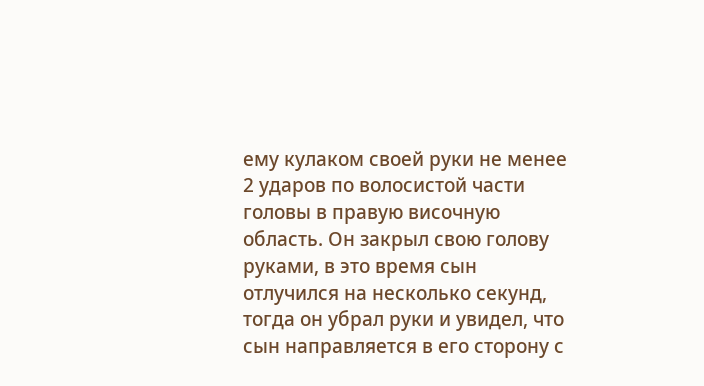ему кулаком своей руки не менее 2 ударов по волосистой части головы в правую височную область. Он закрыл свою голову руками, в это время сын отлучился на несколько секунд, тогда он убрал руки и увидел, что сын направляется в его сторону с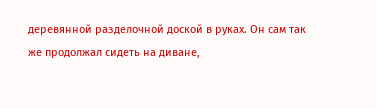деревянной разделочной доской в руках. Он сам так же продолжал сидеть на диване,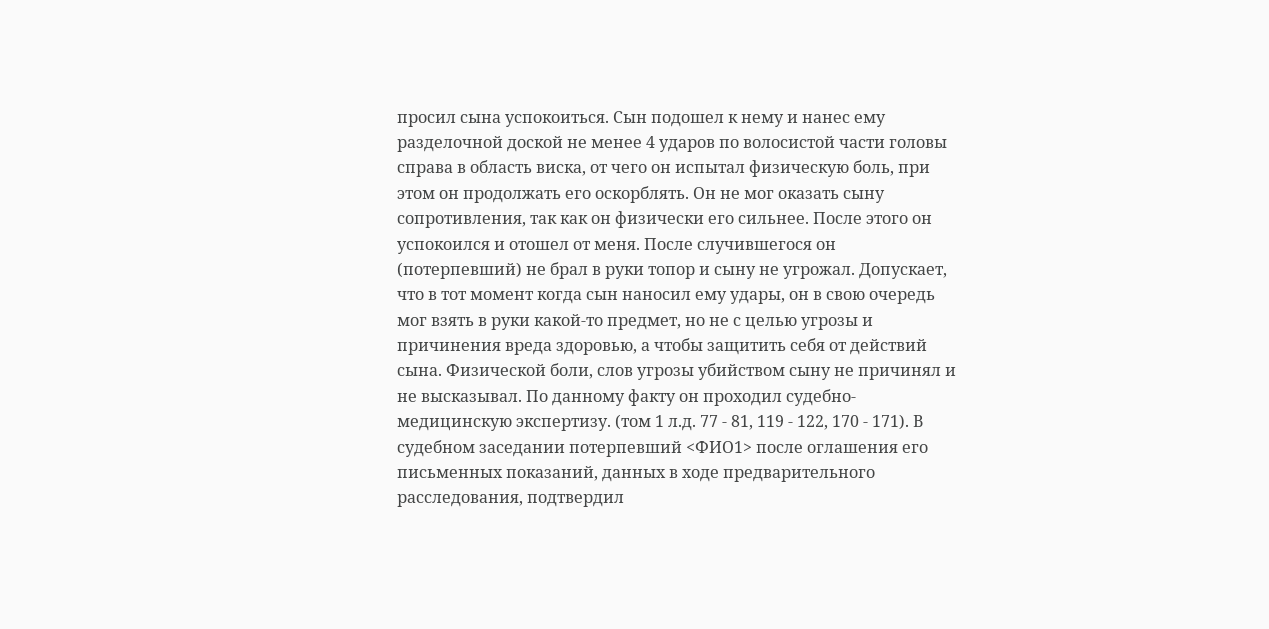просил сына успокоиться. Сын подошел к нему и нанес ему разделочной доской не менее 4 ударов по волосистой части головы справа в область виска, от чего он испытал физическую боль, при этом он продолжать его оскорблять. Он не мог оказать сыну сопротивления, так как он физически его сильнее. После этого он успокоился и отошел от меня. После случившегося он (потерпевший) не брал в руки топор и сыну не угрожал. Допускает, что в тот момент когда сын наносил ему удары, он в свою очередь мог взять в руки какой-то предмет, но не с целью угрозы и причинения вреда здоровью, а чтобы защитить себя от действий сына. Физической боли, слов угрозы убийством сыну не причинял и не высказывал. По данному факту он проходил судебно- медицинскую экспертизу. (том 1 л.д. 77 - 81, 119 - 122, 170 - 171). В судебном заседании потерпевший <ФИО1> после оглашения его письменных показаний, данных в ходе предварительного расследования, подтвердил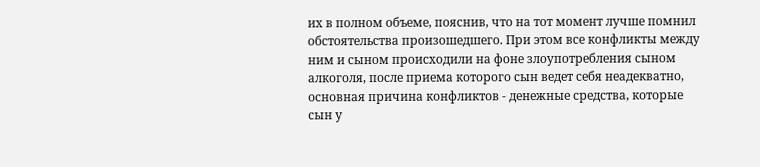их в полном объеме, пояснив, что на тот момент лучше помнил обстоятельства произошедшего. При этом все конфликты между ним и сыном происходили на фоне злоупотребления сыном алкоголя, после приема которого сын ведет себя неадекватно, основная причина конфликтов - денежные средства, которые сын у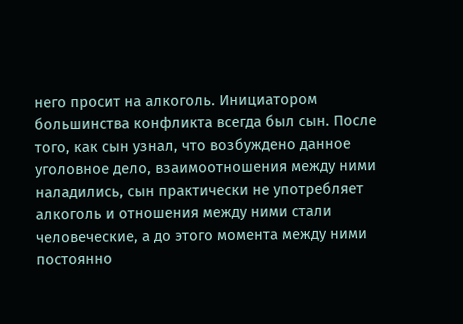него просит на алкоголь. Инициатором большинства конфликта всегда был сын. После того, как сын узнал, что возбуждено данное уголовное дело, взаимоотношения между ними наладились, сын практически не употребляет алкоголь и отношения между ними стали человеческие, а до этого момента между ними постоянно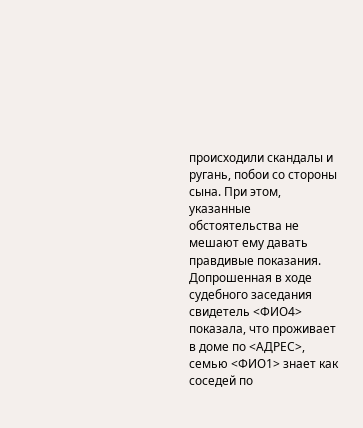происходили скандалы и ругань, побои со стороны сына. При этом, указанные обстоятельства не мешают ему давать правдивые показания. Допрошенная в ходе судебного заседания свидетель <ФИО4> показала, что проживает в доме по <АДРЕС>, семью <ФИО1> знает как соседей по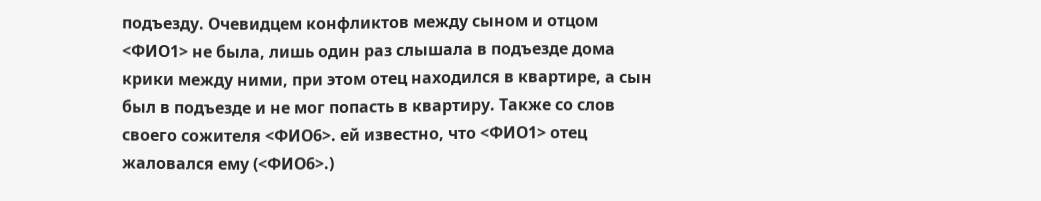подъезду. Очевидцем конфликтов между сыном и отцом <ФИО1> не была, лишь один раз слышала в подъезде дома крики между ними, при этом отец находился в квартире, а сын был в подъезде и не мог попасть в квартиру. Также со слов своего сожителя <ФИО6>. ей известно, что <ФИО1> отец жаловался ему (<ФИО6>.)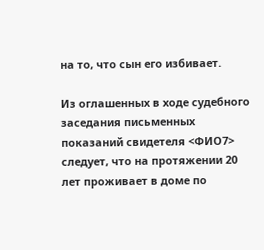на то, что сын его избивает.

Из оглашенных в ходе судебного заседания письменных показаний свидетеля <ФИО7> следует, что на протяжении 20 лет проживает в доме по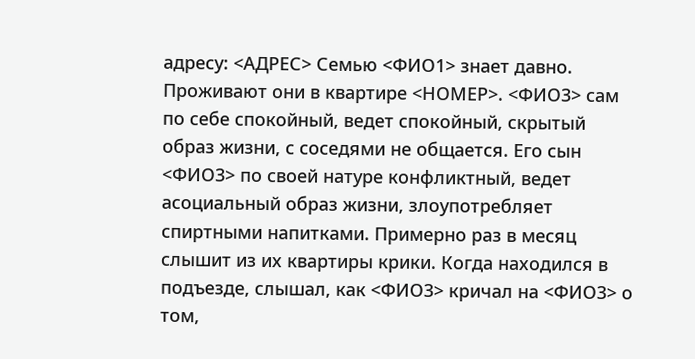адресу: <АДРЕС> Семью <ФИО1> знает давно. Проживают они в квартире <НОМЕР>. <ФИО3> сам по себе спокойный, ведет спокойный, скрытый образ жизни, с соседями не общается. Его сын <ФИО3> по своей натуре конфликтный, ведет асоциальный образ жизни, злоупотребляет спиртными напитками. Примерно раз в месяц слышит из их квартиры крики. Когда находился в подъезде, слышал, как <ФИО3> кричал на <ФИО3> о том,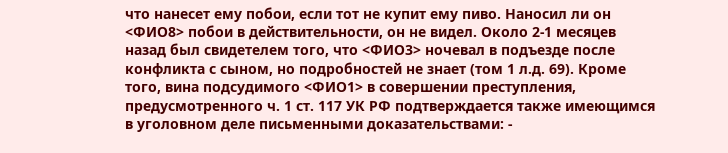что нанесет ему побои, если тот не купит ему пиво. Наносил ли он <ФИО8> побои в действительности, он не видел. Около 2-1 месяцев назад был свидетелем того, что <ФИО3> ночевал в подъезде после конфликта с сыном, но подробностей не знает (том 1 л.д. 69). Кроме того, вина подсудимого <ФИО1> в совершении преступления, предусмотренного ч. 1 ст. 117 УК РФ подтверждается также имеющимся в уголовном деле письменными доказательствами: -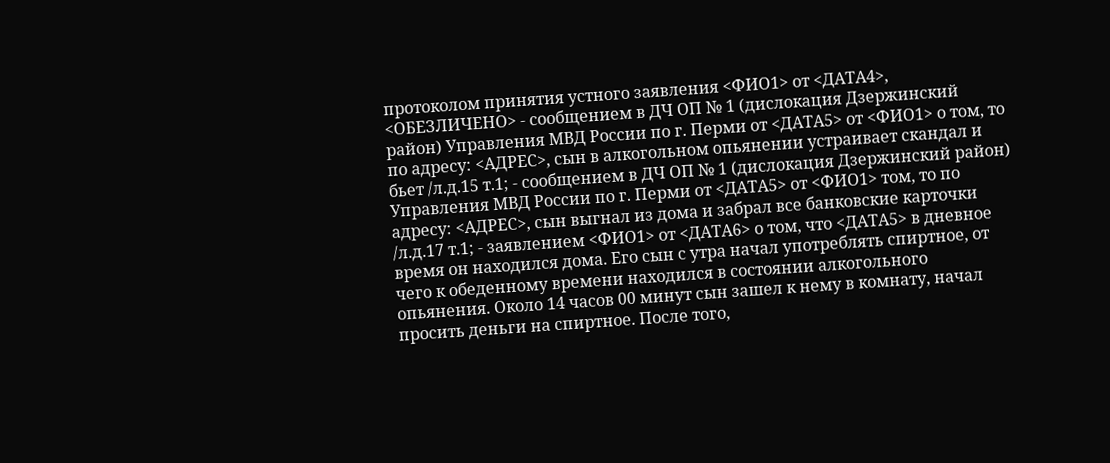протоколом принятия устного заявления <ФИО1> от <ДАТА4>, <ОБЕЗЛИЧЕНО> - сообщением в ДЧ ОП № 1 (дислокация Дзержинский район) Управления МВД России по г. Перми от <ДАТА5> от <ФИО1> о том, то по адресу: <АДРЕС>, сын в алкогольном опьянении устраивает скандал и бьет /л.д.15 т.1; - сообщением в ДЧ ОП № 1 (дислокация Дзержинский район) Управления МВД России по г. Перми от <ДАТА5> от <ФИО1> том, то по адресу: <АДРЕС>, сын выгнал из дома и забрал все банковские карточки /л.д.17 т.1; - заявлением <ФИО1> от <ДАТА6> о том, что <ДАТА5> в дневное время он находился дома. Его сын с утра начал употреблять спиртное, от чего к обеденному времени находился в состоянии алкогольного опьянения. Около 14 часов 00 минут сын зашел к нему в комнату, начал просить деньги на спиртное. После того,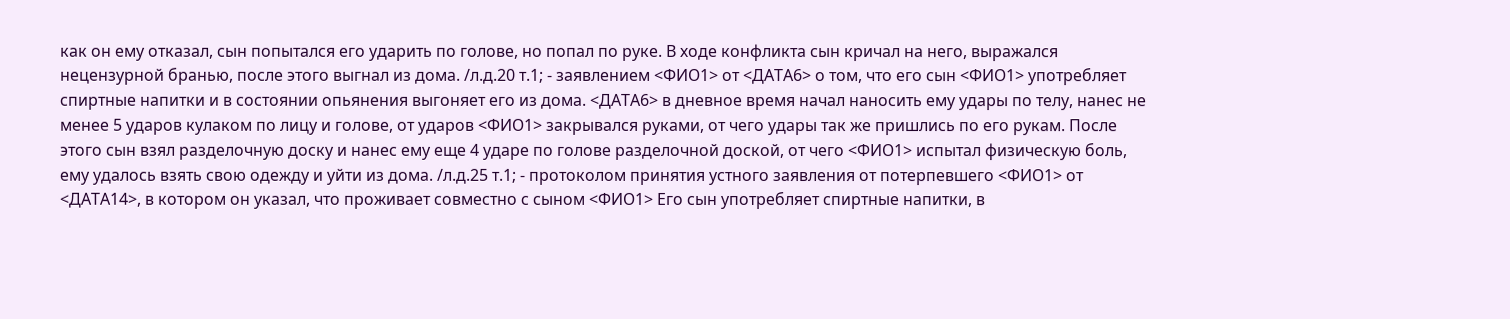как он ему отказал, сын попытался его ударить по голове, но попал по руке. В ходе конфликта сын кричал на него, выражался нецензурной бранью, после этого выгнал из дома. /л.д.20 т.1; - заявлением <ФИО1> от <ДАТА6> о том, что его сын <ФИО1> употребляет спиртные напитки и в состоянии опьянения выгоняет его из дома. <ДАТА6> в дневное время начал наносить ему удары по телу, нанес не менее 5 ударов кулаком по лицу и голове, от ударов <ФИО1> закрывался руками, от чего удары так же пришлись по его рукам. После этого сын взял разделочную доску и нанес ему еще 4 ударе по голове разделочной доской, от чего <ФИО1> испытал физическую боль, ему удалось взять свою одежду и уйти из дома. /л.д.25 т.1; - протоколом принятия устного заявления от потерпевшего <ФИО1> от <ДАТА14>, в котором он указал, что проживает совместно с сыном <ФИО1> Его сын употребляет спиртные напитки, в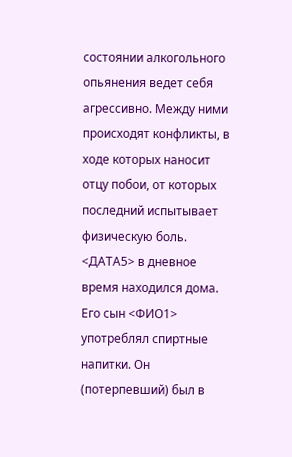состоянии алкогольного опьянения ведет себя агрессивно. Между ними происходят конфликты, в ходе которых наносит отцу побои, от которых последний испытывает физическую боль. <ДАТА5> в дневное время находился дома. Его сын <ФИО1> употреблял спиртные напитки. Он (потерпевший) был в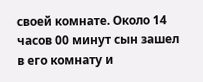своей комнате. Около 14 часов 00 минут сын зашел в его комнату и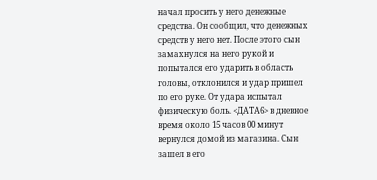начал просить у него денежные средства. Он сообщил, что денежных средств у него нет. После этого сын замахнулся на него рукой и попытался его ударить в область головы, отклонился и удар пришел по его руке. От удара испытал физическую боль. <ДАТА6> в дневное время около 15 часов 00 минут вернулся домой из магазина. Сын зашел в его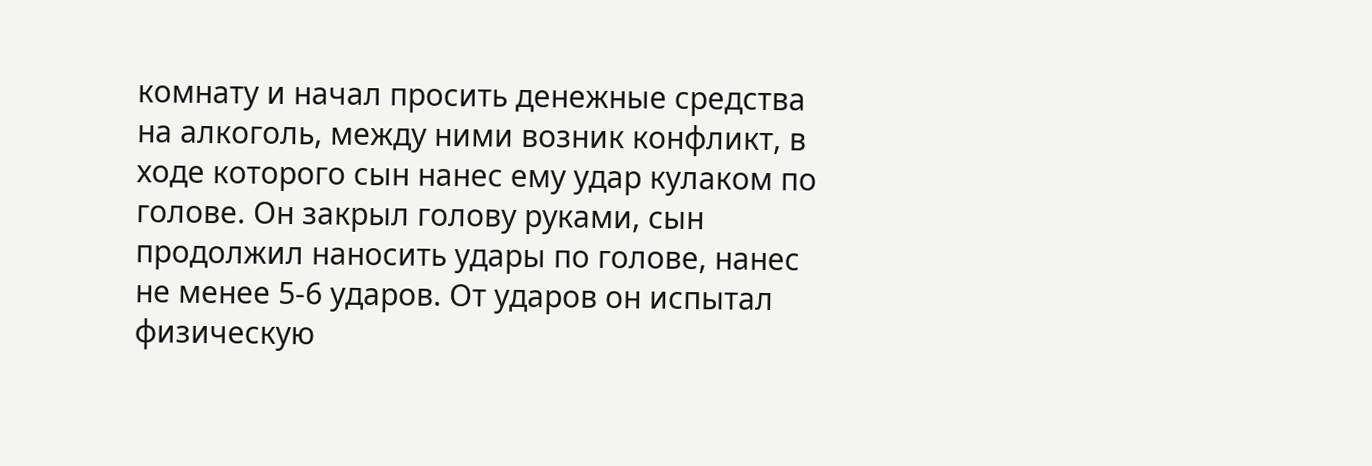комнату и начал просить денежные средства на алкоголь, между ними возник конфликт, в ходе которого сын нанес ему удар кулаком по голове. Он закрыл голову руками, сын продолжил наносить удары по голове, нанес не менее 5-6 ударов. От ударов он испытал физическую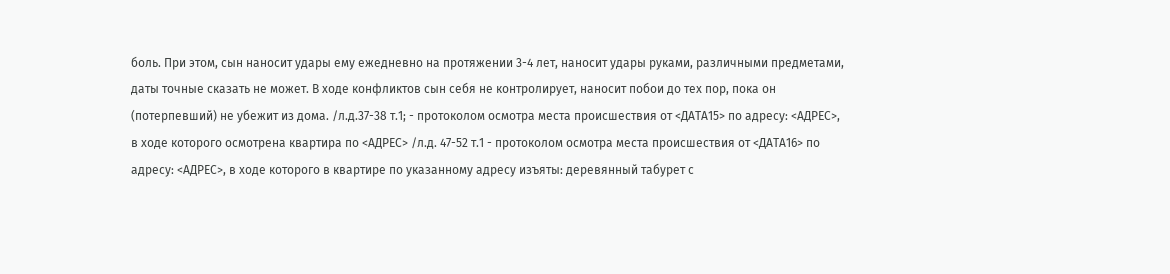боль. При этом, сын наносит удары ему ежедневно на протяжении 3-4 лет, наносит удары руками, различными предметами, даты точные сказать не может. В ходе конфликтов сын себя не контролирует, наносит побои до тех пор, пока он (потерпевший) не убежит из дома. /л.д.37-38 т.1; - протоколом осмотра места происшествия от <ДАТА15> по адресу: <АДРЕС>, в ходе которого осмотрена квартира по <АДРЕС> /л.д. 47-52 т.1 - протоколом осмотра места происшествия от <ДАТА16> по адресу: <АДРЕС>, в ходе которого в квартире по указанному адресу изъяты: деревянный табурет с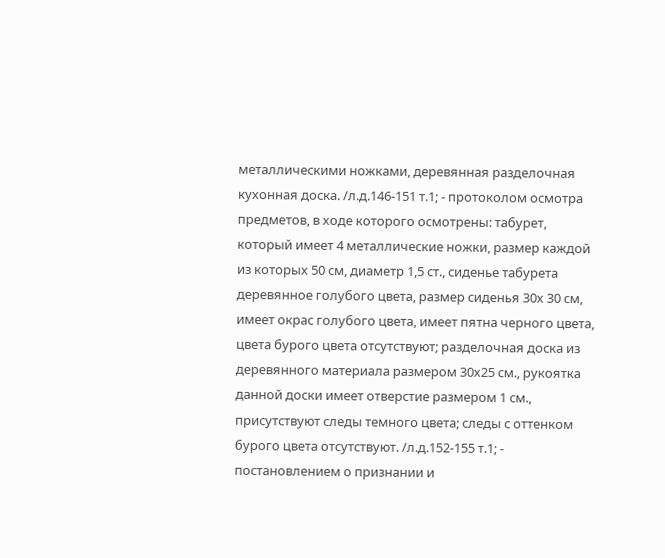металлическими ножками, деревянная разделочная кухонная доска. /л.д.146-151 т.1; - протоколом осмотра предметов, в ходе которого осмотрены: табурет, который имеет 4 металлические ножки, размер каждой из которых 50 см, диаметр 1,5 ст., сиденье табурета деревянное голубого цвета, размер сиденья 30х 30 см, имеет окрас голубого цвета, имеет пятна черного цвета, цвета бурого цвета отсутствуют; разделочная доска из деревянного материала размером 30х25 см., рукоятка данной доски имеет отверстие размером 1 см., присутствуют следы темного цвета; следы с оттенком бурого цвета отсутствуют. /л.д.152-155 т.1; - постановлением о признании и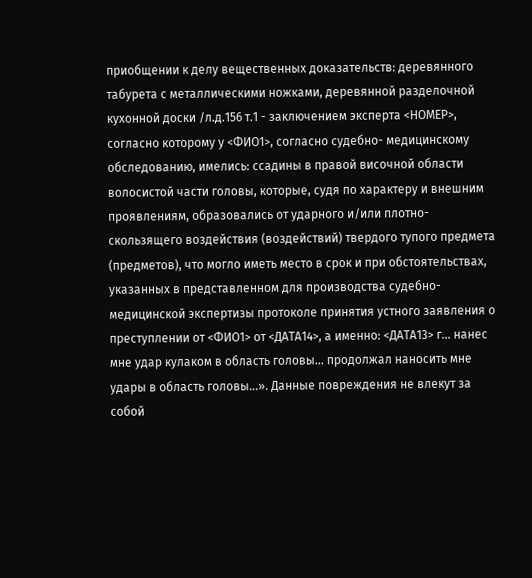приобщении к делу вещественных доказательств: деревянного табурета с металлическими ножками, деревянной разделочной кухонной доски /л.д.156 т.1 - заключением эксперта <НОМЕР>, согласно которому у <ФИО1>, согласно судебно- медицинскому обследованию, имелись: ссадины в правой височной области волосистой части головы, которые, судя по характеру и внешним проявлениям, образовались от ударного и/или плотно- скользящего воздействия (воздействий) твердого тупого предмета (предметов), что могло иметь место в срок и при обстоятельствах, указанных в представленном для производства судебно- медицинской экспертизы протоколе принятия устного заявления о преступлении от <ФИО1> от <ДАТА14>, а именно: <ДАТА13> г… нанес мне удар кулаком в область головы… продолжал наносить мне удары в область головы…». Данные повреждения не влекут за собой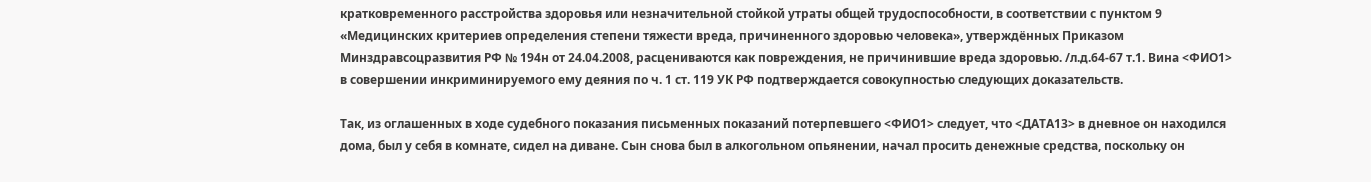кратковременного расстройства здоровья или незначительной стойкой утраты общей трудоспособности, в соответствии с пунктом 9 «Медицинских критериев определения степени тяжести вреда, причиненного здоровью человека», утверждённых Приказом Минздравсоцразвития РФ № 194н от 24.04.2008, расцениваются как повреждения, не причинившие вреда здоровью. /л.д.64-67 т.1. Вина <ФИО1> в совершении инкриминируемого ему деяния по ч. 1 ст. 119 УК РФ подтверждается совокупностью следующих доказательств.

Так, из оглашенных в ходе судебного показания письменных показаний потерпевшего <ФИО1> следует, что <ДАТА13> в дневное он находился дома, был у себя в комнате, сидел на диване. Сын снова был в алкогольном опьянении, начал просить денежные средства, поскольку он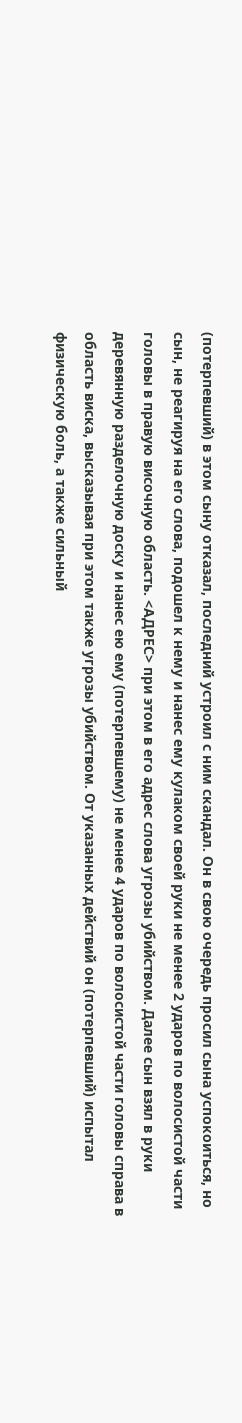(потерпевший) в этом сыну отказал, последний устроил с ним скандал. Он в свою очередь просил сына успокоиться, но сын, не реагируя на его слова, подошел к нему и нанес ему кулаком своей руки не менее 2 ударов по волосистой части головы в правую височную область. <АДРЕС> при этом в его адрес слова угрозы убийством. Далее сын взял в руки деревянную разделочную доску и нанес ею ему (потерпевшему) не менее 4 ударов по волосистой части головы справа в область виска, высказывая при этом также угрозы убийством. От указанных действий он (потерпевший) испытал физическую боль, а также сильный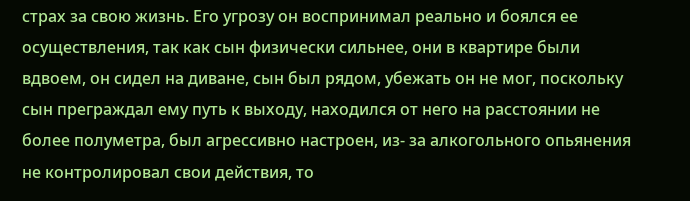страх за свою жизнь. Его угрозу он воспринимал реально и боялся ее осуществления, так как сын физически сильнее, они в квартире были вдвоем, он сидел на диване, сын был рядом, убежать он не мог, поскольку сын преграждал ему путь к выходу, находился от него на расстоянии не более полуметра, был агрессивно настроен, из- за алкогольного опьянения не контролировал свои действия, то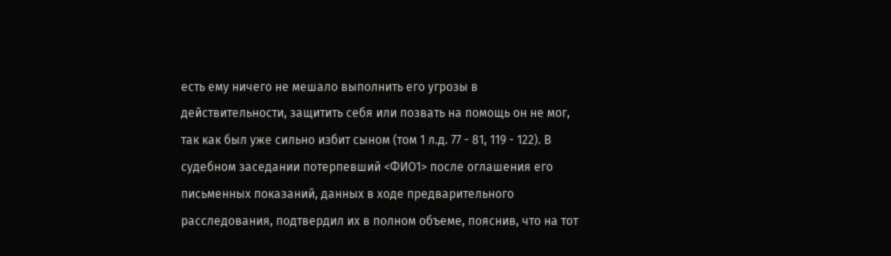есть ему ничего не мешало выполнить его угрозы в действительности, защитить себя или позвать на помощь он не мог, так как был уже сильно избит сыном (том 1 л.д. 77 - 81, 119 - 122). В судебном заседании потерпевший <ФИО1> после оглашения его письменных показаний, данных в ходе предварительного расследования, подтвердил их в полном объеме, пояснив, что на тот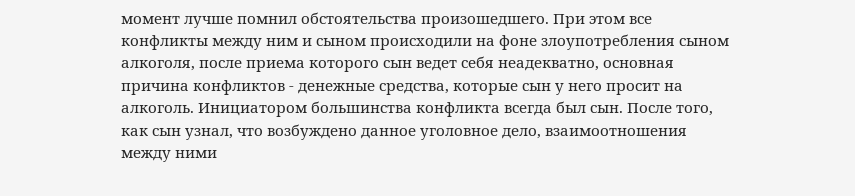момент лучше помнил обстоятельства произошедшего. При этом все конфликты между ним и сыном происходили на фоне злоупотребления сыном алкоголя, после приема которого сын ведет себя неадекватно, основная причина конфликтов - денежные средства, которые сын у него просит на алкоголь. Инициатором большинства конфликта всегда был сын. После того, как сын узнал, что возбуждено данное уголовное дело, взаимоотношения между ними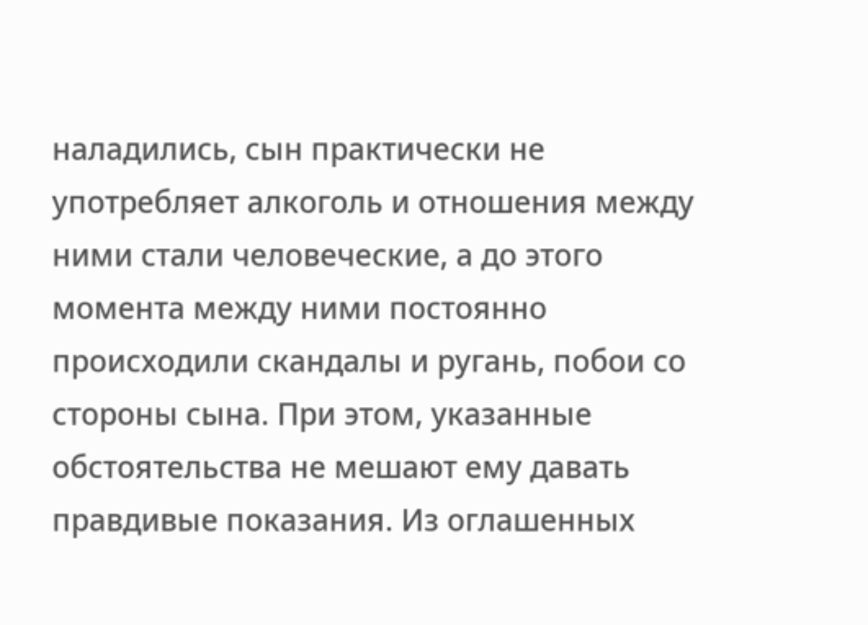наладились, сын практически не употребляет алкоголь и отношения между ними стали человеческие, а до этого момента между ними постоянно происходили скандалы и ругань, побои со стороны сына. При этом, указанные обстоятельства не мешают ему давать правдивые показания. Из оглашенных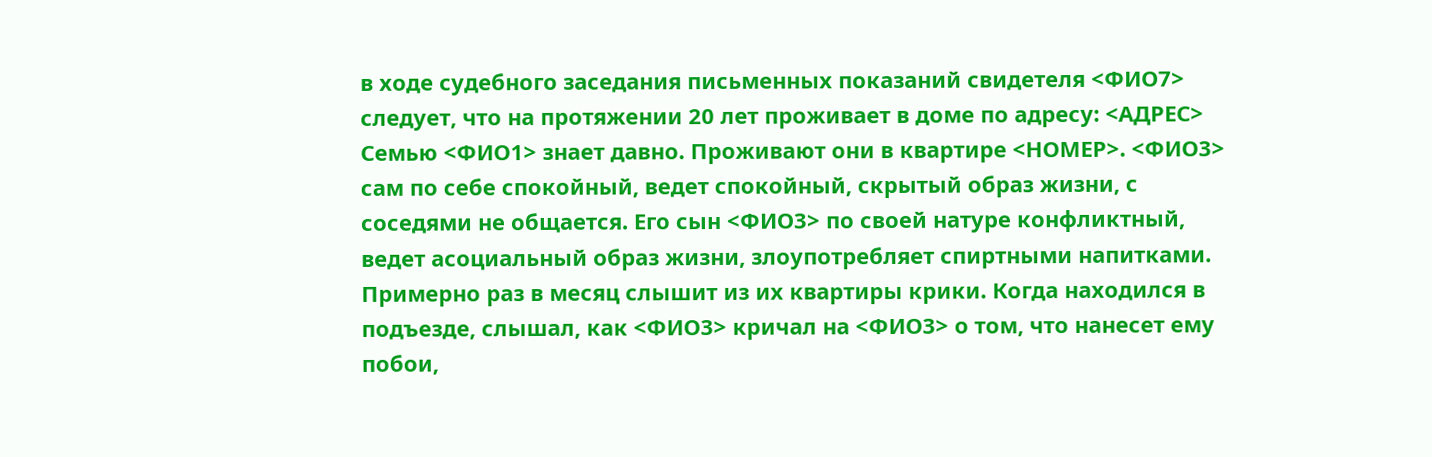в ходе судебного заседания письменных показаний свидетеля <ФИО7> следует, что на протяжении 20 лет проживает в доме по адресу: <АДРЕС> Семью <ФИО1> знает давно. Проживают они в квартире <НОМЕР>. <ФИО3> сам по себе спокойный, ведет спокойный, скрытый образ жизни, с соседями не общается. Его сын <ФИО3> по своей натуре конфликтный, ведет асоциальный образ жизни, злоупотребляет спиртными напитками. Примерно раз в месяц слышит из их квартиры крики. Когда находился в подъезде, слышал, как <ФИО3> кричал на <ФИО3> о том, что нанесет ему побои,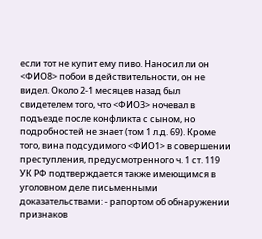если тот не купит ему пиво. Наносил ли он <ФИО8> побои в действительности, он не видел. Около 2-1 месяцев назад был свидетелем того, что <ФИО3> ночевал в подъезде после конфликта с сыном, но подробностей не знает (том 1 л.д. 69). Кроме того, вина подсудимого <ФИО1> в совершении преступления, предусмотренного ч. 1 ст. 119 УК РФ подтверждается также имеющимся в уголовном деле письменными доказательствами: - рапортом об обнаружении признаков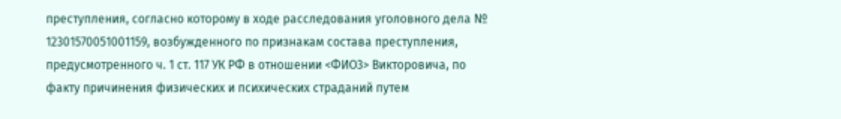преступления, согласно которому в ходе расследования уголовного дела № 12301570051001159, возбужденного по признакам состава преступления, предусмотренного ч. 1 ст. 117 УК РФ в отношении <ФИО3> Викторовича, по факту причинения физических и психических страданий путем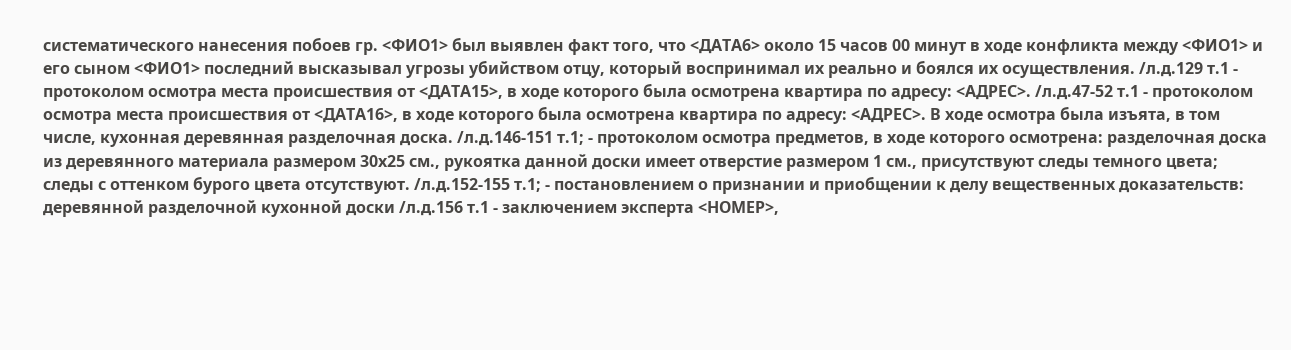систематического нанесения побоев гр. <ФИО1> был выявлен факт того, что <ДАТА6> около 15 часов 00 минут в ходе конфликта между <ФИО1> и его сыном <ФИО1> последний высказывал угрозы убийством отцу, который воспринимал их реально и боялся их осуществления. /л.д.129 т.1 - протоколом осмотра места происшествия от <ДАТА15>, в ходе которого была осмотрена квартира по адресу: <АДРЕС>. /л.д.47-52 т.1 - протоколом осмотра места происшествия от <ДАТА16>, в ходе которого была осмотрена квартира по адресу: <АДРЕС>. В ходе осмотра была изъята, в том числе, кухонная деревянная разделочная доска. /л.д.146-151 т.1; - протоколом осмотра предметов, в ходе которого осмотрена: разделочная доска из деревянного материала размером 30х25 см., рукоятка данной доски имеет отверстие размером 1 см., присутствуют следы темного цвета; следы с оттенком бурого цвета отсутствуют. /л.д.152-155 т.1; - постановлением о признании и приобщении к делу вещественных доказательств: деревянной разделочной кухонной доски /л.д.156 т.1 - заключением эксперта <НОМЕР>,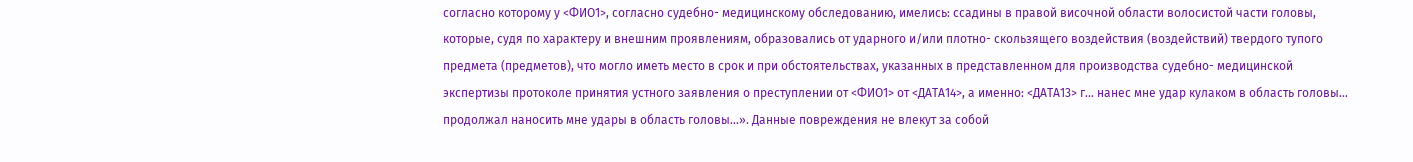согласно которому у <ФИО1>, согласно судебно- медицинскому обследованию, имелись: ссадины в правой височной области волосистой части головы, которые, судя по характеру и внешним проявлениям, образовались от ударного и/или плотно- скользящего воздействия (воздействий) твердого тупого предмета (предметов), что могло иметь место в срок и при обстоятельствах, указанных в представленном для производства судебно- медицинской экспертизы протоколе принятия устного заявления о преступлении от <ФИО1> от <ДАТА14>, а именно: <ДАТА13> г… нанес мне удар кулаком в область головы… продолжал наносить мне удары в область головы…». Данные повреждения не влекут за собой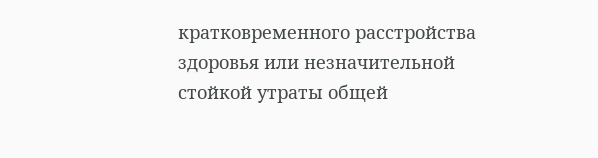кратковременного расстройства здоровья или незначительной стойкой утраты общей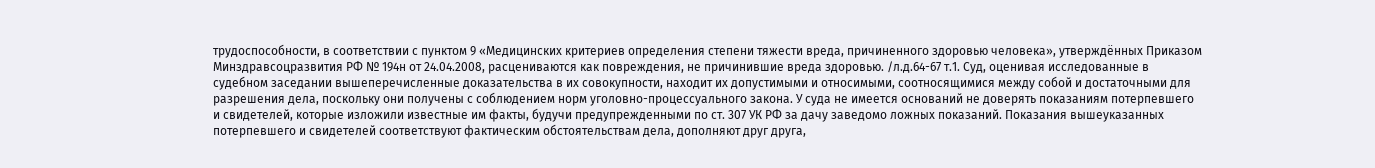трудоспособности, в соответствии с пунктом 9 «Медицинских критериев определения степени тяжести вреда, причиненного здоровью человека», утверждённых Приказом Минздравсоцразвития РФ № 194н от 24.04.2008, расцениваются как повреждения, не причинившие вреда здоровью. /л.д.64-67 т.1. Суд, оценивая исследованные в судебном заседании вышеперечисленные доказательства в их совокупности, находит их допустимыми и относимыми, соотносящимися между собой и достаточными для разрешения дела, поскольку они получены с соблюдением норм уголовно-процессуального закона. У суда не имеется оснований не доверять показаниям потерпевшего и свидетелей, которые изложили известные им факты, будучи предупрежденными по ст. 307 УК РФ за дачу заведомо ложных показаний. Показания вышеуказанных потерпевшего и свидетелей соответствуют фактическим обстоятельствам дела, дополняют друг друга,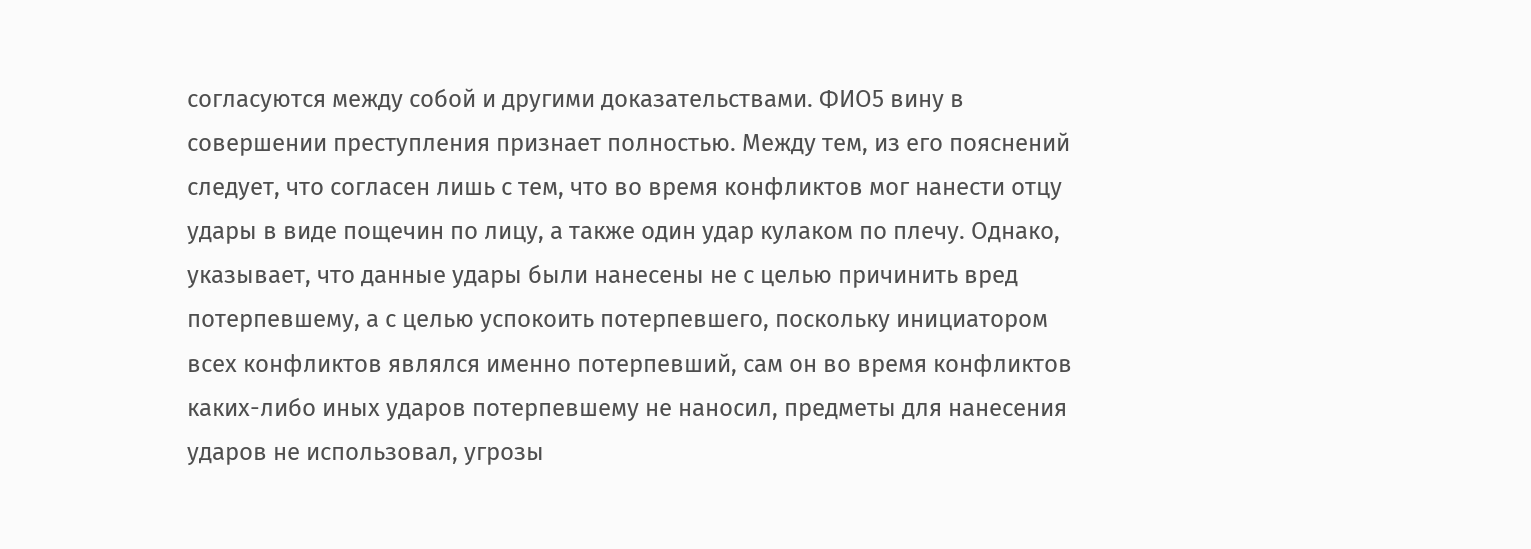согласуются между собой и другими доказательствами. ФИО5 вину в совершении преступления признает полностью. Между тем, из его пояснений следует, что согласен лишь с тем, что во время конфликтов мог нанести отцу удары в виде пощечин по лицу, а также один удар кулаком по плечу. Однако, указывает, что данные удары были нанесены не с целью причинить вред потерпевшему, а с целью успокоить потерпевшего, поскольку инициатором всех конфликтов являлся именно потерпевший, сам он во время конфликтов каких-либо иных ударов потерпевшему не наносил, предметы для нанесения ударов не использовал, угрозы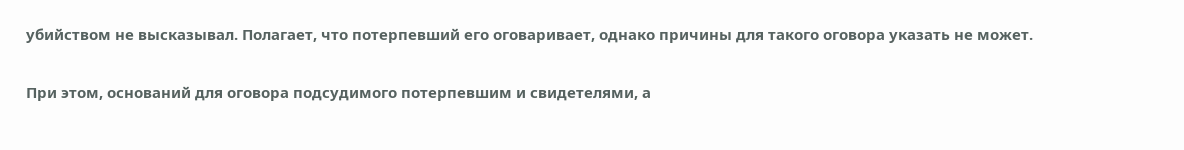убийством не высказывал. Полагает, что потерпевший его оговаривает, однако причины для такого оговора указать не может.

При этом, оснований для оговора подсудимого потерпевшим и свидетелями, а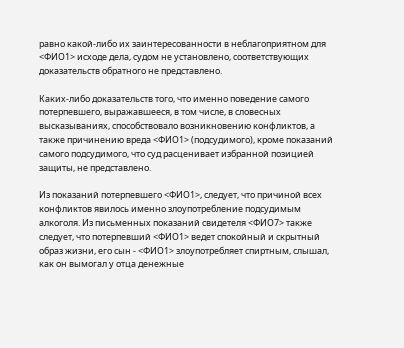равно какой-либо их заинтересованности в неблагоприятном для <ФИО1> исходе дела, судом не установлено, соответствующих доказательств обратного не представлено.

Каких-либо доказательств того, что именно поведение самого потерпевшего, выражавшееся, в том числе, в словесных высказываниях, способствовало возникновению конфликтов, а также причинению вреда <ФИО1> (подсудимого), кроме показаний самого подсудимого, что суд расценивает избранной позицией защиты, не представлено.

Из показаний потерпевшего <ФИО1>, следует, что причиной всех конфликтов явилось именно злоупотребление подсудимым алкоголя. Из письменных показаний свидетеля <ФИО7> также следует, что потерпевший <ФИО1> ведет спокойный и скрытный образ жизни, его сын - <ФИО1> злоупотребляет спиртным, слышал, как он вымогал у отца денежные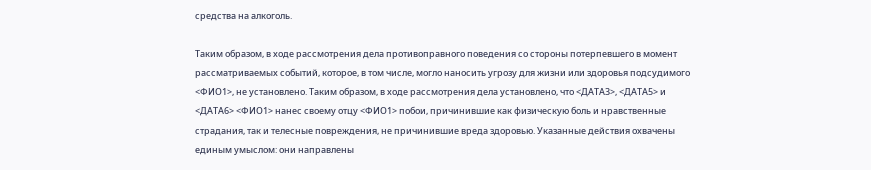средства на алкоголь.

Таким образом, в ходе рассмотрения дела противоправного поведения со стороны потерпевшего в момент рассматриваемых событий, которое, в том числе, могло наносить угрозу для жизни или здоровья подсудимого <ФИО1>, не установлено. Таким образом, в ходе рассмотрения дела установлено, что <ДАТА3>, <ДАТА5> и <ДАТА6> <ФИО1> нанес своему отцу <ФИО1> побои, причинившие как физическую боль и нравственные страдания, так и телесные повреждения, не причинившие вреда здоровью. Указанные действия охвачены единым умыслом: они направлены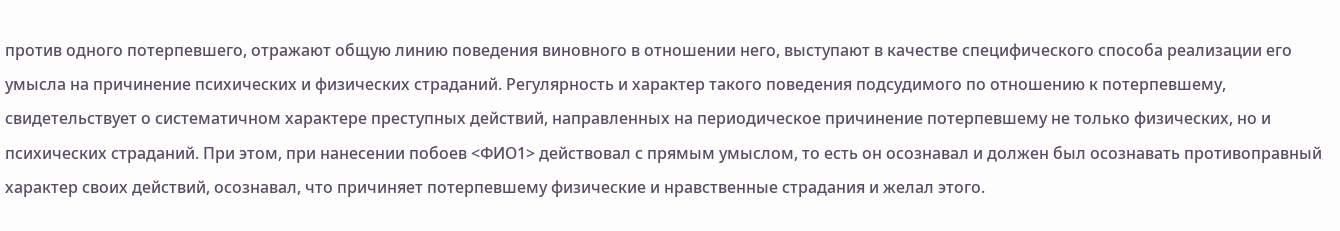против одного потерпевшего, отражают общую линию поведения виновного в отношении него, выступают в качестве специфического способа реализации его умысла на причинение психических и физических страданий. Регулярность и характер такого поведения подсудимого по отношению к потерпевшему, свидетельствует о систематичном характере преступных действий, направленных на периодическое причинение потерпевшему не только физических, но и психических страданий. При этом, при нанесении побоев <ФИО1> действовал с прямым умыслом, то есть он осознавал и должен был осознавать противоправный характер своих действий, осознавал, что причиняет потерпевшему физические и нравственные страдания и желал этого.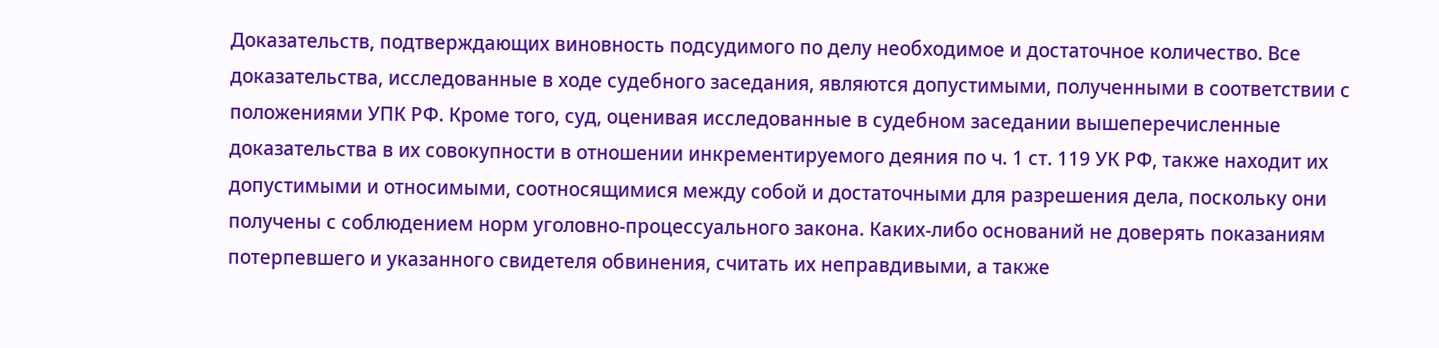Доказательств, подтверждающих виновность подсудимого по делу необходимое и достаточное количество. Все доказательства, исследованные в ходе судебного заседания, являются допустимыми, полученными в соответствии с положениями УПК РФ. Кроме того, суд, оценивая исследованные в судебном заседании вышеперечисленные доказательства в их совокупности в отношении инкрементируемого деяния по ч. 1 ст. 119 УК РФ, также находит их допустимыми и относимыми, соотносящимися между собой и достаточными для разрешения дела, поскольку они получены с соблюдением норм уголовно-процессуального закона. Каких-либо оснований не доверять показаниям потерпевшего и указанного свидетеля обвинения, считать их неправдивыми, а также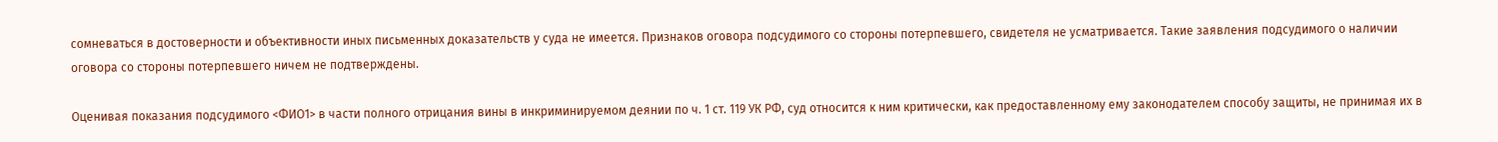сомневаться в достоверности и объективности иных письменных доказательств у суда не имеется. Признаков оговора подсудимого со стороны потерпевшего, свидетеля не усматривается. Такие заявления подсудимого о наличии оговора со стороны потерпевшего ничем не подтверждены.

Оценивая показания подсудимого <ФИО1> в части полного отрицания вины в инкриминируемом деянии по ч. 1 ст. 119 УК РФ, суд относится к ним критически, как предоставленному ему законодателем способу защиты, не принимая их в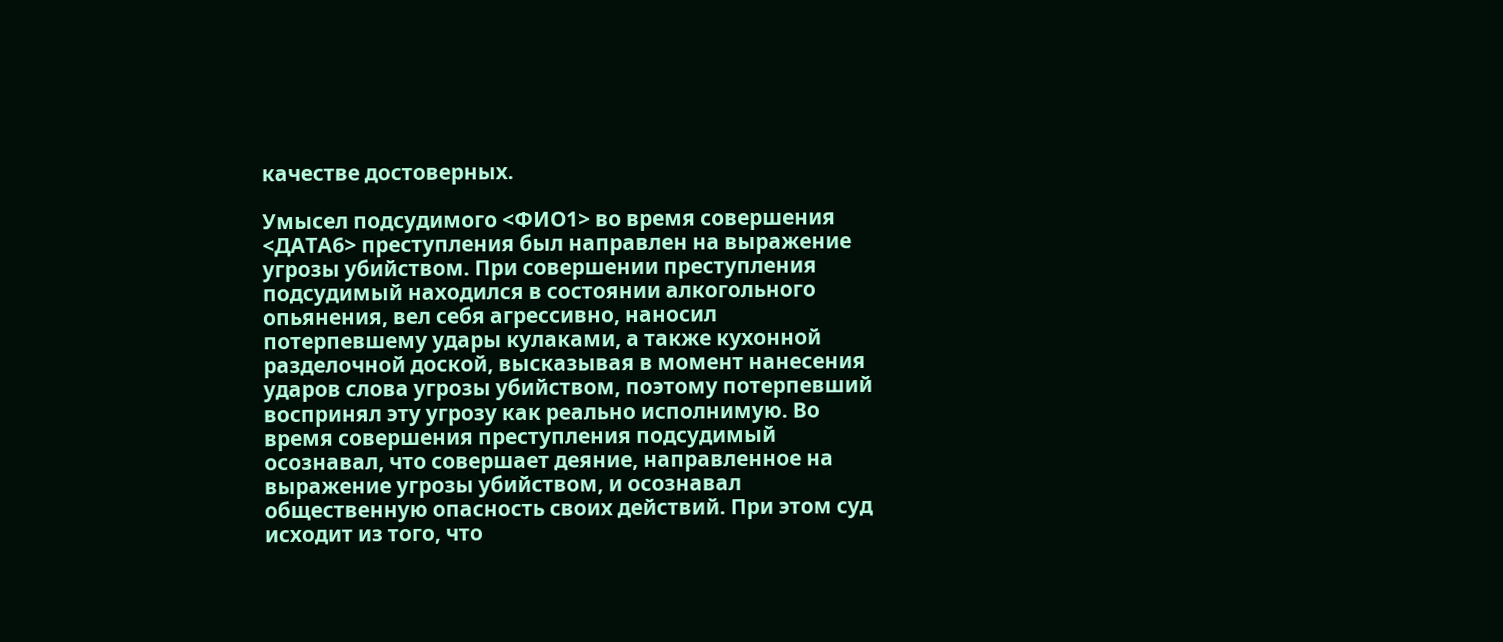качестве достоверных.

Умысел подсудимого <ФИО1> во время совершения <ДАТА6> преступления был направлен на выражение угрозы убийством. При совершении преступления подсудимый находился в состоянии алкогольного опьянения, вел себя агрессивно, наносил потерпевшему удары кулаками, а также кухонной разделочной доской, высказывая в момент нанесения ударов слова угрозы убийством, поэтому потерпевший воспринял эту угрозу как реально исполнимую. Во время совершения преступления подсудимый осознавал, что совершает деяние, направленное на выражение угрозы убийством, и осознавал общественную опасность своих действий. При этом суд исходит из того, что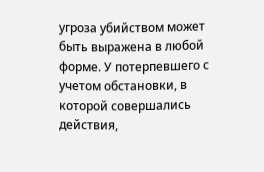угроза убийством может быть выражена в любой форме. У потерпевшего с учетом обстановки, в которой совершались действия,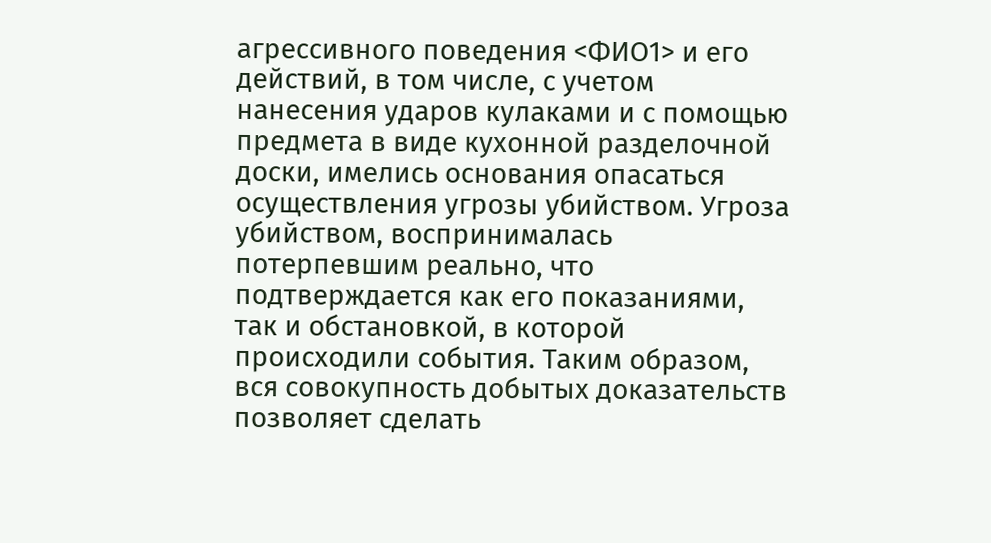агрессивного поведения <ФИО1> и его действий, в том числе, с учетом нанесения ударов кулаками и с помощью предмета в виде кухонной разделочной доски, имелись основания опасаться осуществления угрозы убийством. Угроза убийством, воспринималась потерпевшим реально, что подтверждается как его показаниями, так и обстановкой, в которой происходили события. Таким образом, вся совокупность добытых доказательств позволяет сделать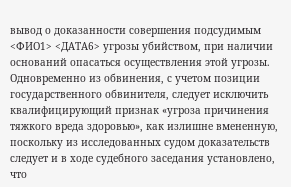вывод о доказанности совершения подсудимым <ФИО1> <ДАТА6> угрозы убийством, при наличии оснований опасаться осуществления этой угрозы. Одновременно из обвинения, с учетом позиции государственного обвинителя, следует исключить квалифицирующий признак «угроза причинения тяжкого вреда здоровью», как излишне вмененную, поскольку из исследованных судом доказательств следует и в ходе судебного заседания установлено, что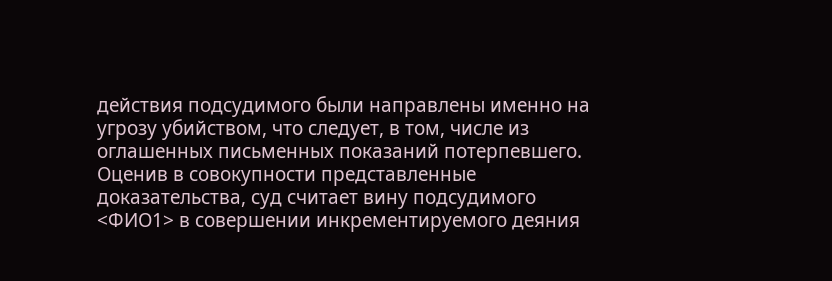действия подсудимого были направлены именно на угрозу убийством, что следует, в том, числе из оглашенных письменных показаний потерпевшего. Оценив в совокупности представленные доказательства, суд считает вину подсудимого <ФИО1> в совершении инкрементируемого деяния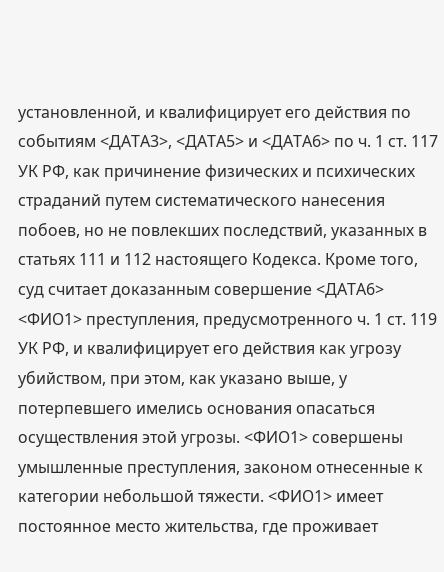установленной, и квалифицирует его действия по событиям <ДАТА3>, <ДАТА5> и <ДАТА6> по ч. 1 ст. 117 УК РФ, как причинение физических и психических страданий путем систематического нанесения побоев, но не повлекших последствий, указанных в статьях 111 и 112 настоящего Кодекса. Кроме того, суд считает доказанным совершение <ДАТА6> <ФИО1> преступления, предусмотренного ч. 1 ст. 119 УК РФ, и квалифицирует его действия как угрозу убийством, при этом, как указано выше, у потерпевшего имелись основания опасаться осуществления этой угрозы. <ФИО1> совершены умышленные преступления, законом отнесенные к категории небольшой тяжести. <ФИО1> имеет постоянное место жительства, где проживает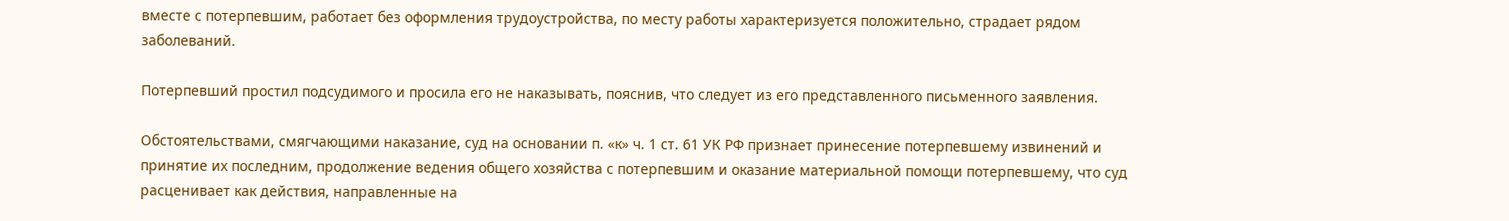вместе с потерпевшим, работает без оформления трудоустройства, по месту работы характеризуется положительно, страдает рядом заболеваний.

Потерпевший простил подсудимого и просила его не наказывать, пояснив, что следует из его представленного письменного заявления.

Обстоятельствами, смягчающими наказание, суд на основании п. «к» ч. 1 ст. 61 УК РФ признает принесение потерпевшему извинений и принятие их последним, продолжение ведения общего хозяйства с потерпевшим и оказание материальной помощи потерпевшему, что суд расценивает как действия, направленные на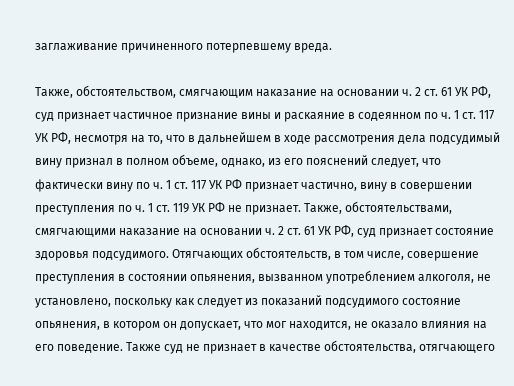заглаживание причиненного потерпевшему вреда.

Также, обстоятельством, смягчающим наказание на основании ч. 2 ст. 61 УК РФ, суд признает частичное признание вины и раскаяние в содеянном по ч. 1 ст. 117 УК РФ, несмотря на то, что в дальнейшем в ходе рассмотрения дела подсудимый вину признал в полном объеме, однако, из его пояснений следует, что фактически вину по ч. 1 ст. 117 УК РФ признает частично, вину в совершении преступления по ч. 1 ст. 119 УК РФ не признает. Также, обстоятельствами, смягчающими наказание на основании ч. 2 ст. 61 УК РФ, суд признает состояние здоровья подсудимого. Отягчающих обстоятельств, в том числе, совершение преступления в состоянии опьянения, вызванном употреблением алкоголя, не установлено, поскольку как следует из показаний подсудимого состояние опьянения, в котором он допускает, что мог находится, не оказало влияния на его поведение. Также суд не признает в качестве обстоятельства, отягчающего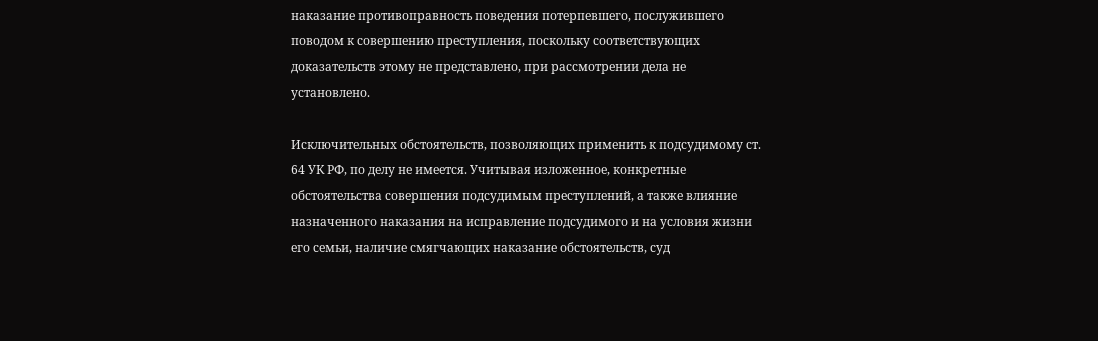наказание противоправность поведения потерпевшего, послужившего поводом к совершению преступления, поскольку соответствующих доказательств этому не представлено, при рассмотрении дела не установлено.

Исключительных обстоятельств, позволяющих применить к подсудимому ст. 64 УК РФ, по делу не имеется. Учитывая изложенное, конкретные обстоятельства совершения подсудимым преступлений, а также влияние назначенного наказания на исправление подсудимого и на условия жизни его семьи, наличие смягчающих наказание обстоятельств, суд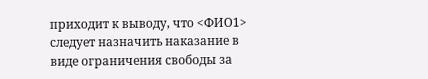приходит к выводу, что <ФИО1> следует назначить наказание в виде ограничения свободы за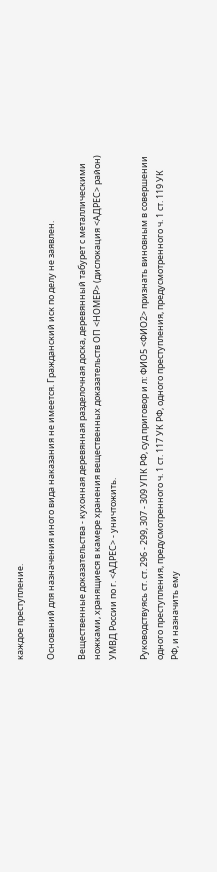каждое преступление.

Оснований для назначения иного вида наказания не имеется. Гражданский иск по делу не заявлен.

Вещественные доказательства - кухонная деревянная разделочная доска, деревянный табурет с металлическими ножками, хранящиеся в камере хранения вещественных доказательств ОП <НОМЕР> (дислокация <АДРЕС> район) УМВД России по г. <АДРЕС> - уничтожить.

Руководствуясь ст. ст. 296 - 299, 307 - 309 УПК РФ, суд приговор и л: ФИО5 <ФИО2> признать виновным в совершении одного преступления, предусмотренного ч. 1 ст. 117 УК РФ, одного преступления, предусмотренного ч. 1 ст. 119 УК РФ, и назначить ему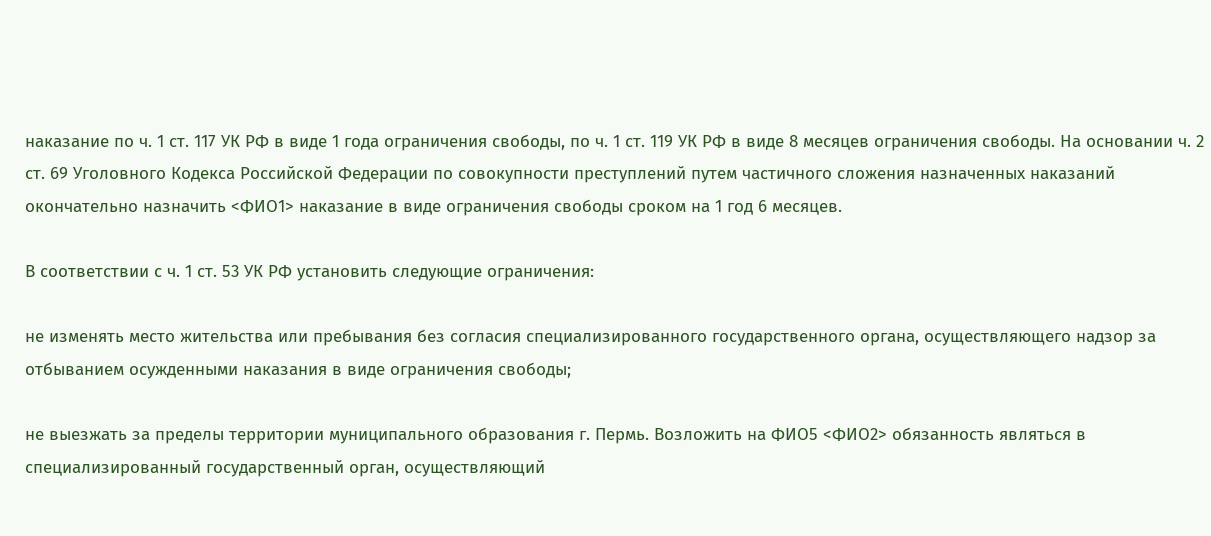наказание по ч. 1 ст. 117 УК РФ в виде 1 года ограничения свободы, по ч. 1 ст. 119 УК РФ в виде 8 месяцев ограничения свободы. На основании ч. 2 ст. 69 Уголовного Кодекса Российской Федерации по совокупности преступлений путем частичного сложения назначенных наказаний окончательно назначить <ФИО1> наказание в виде ограничения свободы сроком на 1 год 6 месяцев.

В соответствии с ч. 1 ст. 53 УК РФ установить следующие ограничения:

не изменять место жительства или пребывания без согласия специализированного государственного органа, осуществляющего надзор за отбыванием осужденными наказания в виде ограничения свободы;

не выезжать за пределы территории муниципального образования г. Пермь. Возложить на ФИО5 <ФИО2> обязанность являться в специализированный государственный орган, осуществляющий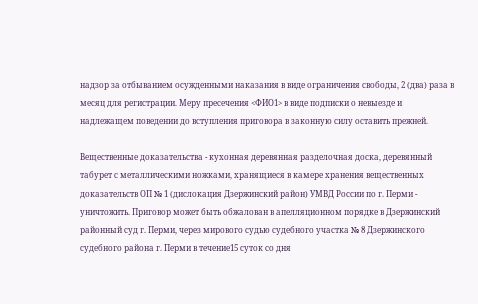надзор за отбыванием осужденными наказания в виде ограничения свободы, 2 (два) раза в месяц для регистрации. Меру пресечения <ФИО1> в виде подписки о невыезде и надлежащем поведении до вступления приговора в законную силу оставить прежней.

Вещественные доказательства - кухонная деревянная разделочная доска, деревянный табурет с металлическими ножками, хранящиеся в камере хранения вещественных доказательств ОП № 1 (дислокация Дзержинский район) УМВД России по г. Перми - уничтожить. Приговор может быть обжалован в апелляционном порядке в Дзержинский районный суд г. Перми, через мирового судью судебного участка № 8 Дзержинского судебного района г. Перми в течение15 суток со дня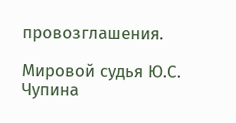провозглашения.

Мировой судья Ю.С. Чупина